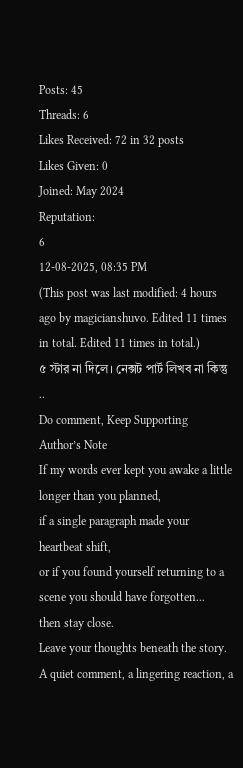Posts: 45
Threads: 6
Likes Received: 72 in 32 posts
Likes Given: 0
Joined: May 2024
Reputation:
6
12-08-2025, 08:35 PM
(This post was last modified: 4 hours ago by magicianshuvo. Edited 11 times in total. Edited 11 times in total.)
৫ স্টার না দিলে। নেক্সট পার্ট লিখব না কিন্তু ..
Do comment, Keep Supporting
Author’s Note
If my words ever kept you awake a little longer than you planned,
if a single paragraph made your heartbeat shift,
or if you found yourself returning to a scene you should have forgotten...
then stay close.
Leave your thoughts beneath the story.
A quiet comment, a lingering reaction, a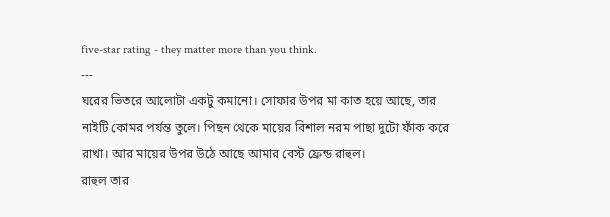five-star rating - they matter more than you think.
---
ঘরের ভিতরে আলোটা একটু কমানো। সোফার উপর মা কাত হয়ে আছে, তার নাইটি কোমর পর্যন্ত তুলে। পিছন থেকে মায়ের বিশাল নরম পাছা দুটো ফাঁক করে রাখা। আর মায়ের উপর উঠে আছে আমার বেস্ট ফ্রেন্ড রাহুল।
রাহুল তার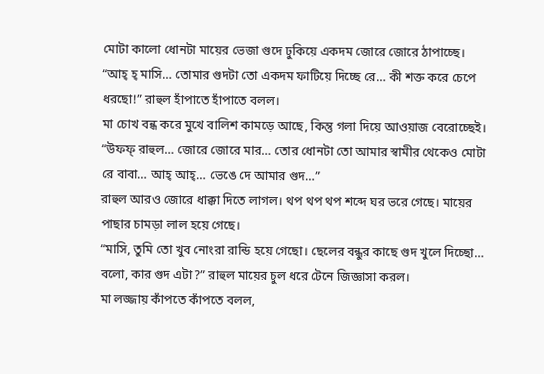মোটা কালো ধোনটা মায়ের ভেজা গুদে ঢুকিয়ে একদম জোরে জোরে ঠাপাচ্ছে।
“আহ্ হ্ মাসি… তোমার গুদটা তো একদম ফাটিয়ে দিচ্ছে রে… কী শক্ত করে চেপে ধরছো!” রাহুল হাঁপাতে হাঁপাতে বলল।
মা চোখ বন্ধ করে মুখে বালিশ কামড়ে আছে, কিন্তু গলা দিয়ে আওয়াজ বেরোচ্ছেই।
“উফফ্ রাহুল… জোরে জোরে মার… তোর ধোনটা তো আমার স্বামীর থেকেও মোটা রে বাবা… আহ্ আহ্… ভেঙে দে আমার গুদ…”
রাহুল আরও জোরে ধাক্কা দিতে লাগল। থপ থপ থপ শব্দে ঘর ভরে গেছে। মায়ের পাছার চামড়া লাল হয়ে গেছে।
“মাসি, তুমি তো খুব নোংরা রান্ডি হয়ে গেছো। ছেলের বন্ধুর কাছে গুদ খুলে দিচ্ছো… বলো, কার গুদ এটা?” রাহুল মায়ের চুল ধরে টেনে জিজ্ঞাসা করল।
মা লজ্জায় কাঁপতে কাঁপতে বলল,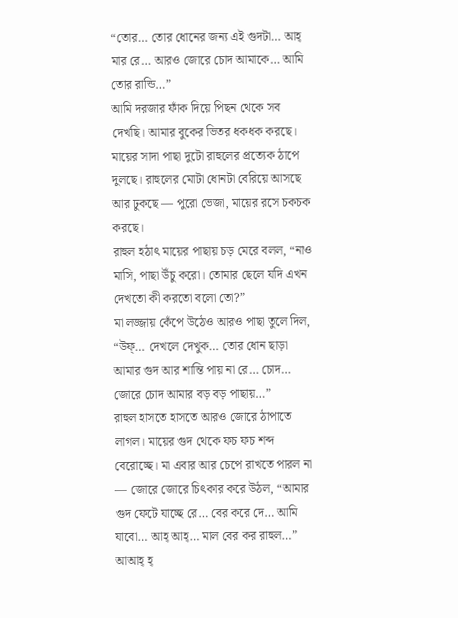“তোর… তোর ধোনের জন্য এই গুদটা… আহ্ মার রে… আরও জোরে চোদ আমাকে… আমি তোর রান্ডি…”
আমি দরজার ফাঁক দিয়ে পিছন থেকে সব দেখছি। আমার বুকের ভিতর ধকধক করছে। মায়ের সাদা পাছা দুটো রাহুলের প্রত্যেক ঠাপে দুলছে। রাহুলের মোটা ধোনটা বেরিয়ে আসছে আর ঢুকছে — পুরো ভেজা, মায়ের রসে চকচক করছে।
রাহুল হঠাৎ মায়ের পাছায় চড় মেরে বলল, “নাও মাসি, পাছা উঁচু করো। তোমার ছেলে যদি এখন দেখতো কী করতো বলো তো?”
মা লজ্জায় কেঁপে উঠেও আরও পাছা তুলে দিল, “উফ্… দেখলে দেখুক… তোর ধোন ছাড়া আমার গুদ আর শান্তি পায় না রে… চোদ… জোরে চোদ আমার বড় বড় পাছায়…”
রাহুল হাসতে হাসতে আরও জোরে ঠাপাতে লাগল। মায়ের গুদ থেকে ফচ ফচ শব্দ বেরোচ্ছে। মা এবার আর চেপে রাখতে পারল না — জোরে জোরে চিৎকার করে উঠল, “আমার গুদ ফেটে যাচ্ছে রে… বের করে দে… আমি যাবো… আহ্ আহ্… মাল বের কর রাহুল…”
আআহ্ হ্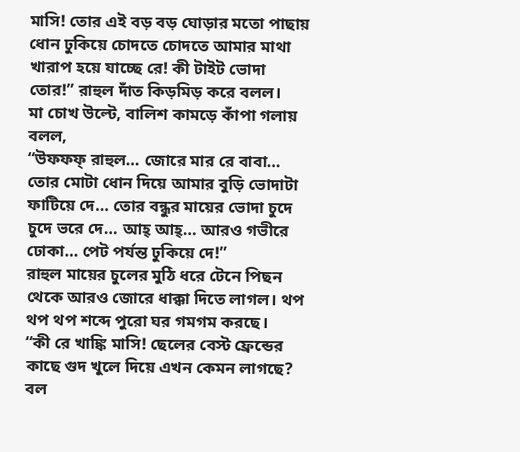মাসি! তোর এই বড় বড় ঘোড়ার মতো পাছায় ধোন ঢুকিয়ে চোদতে চোদতে আমার মাথা খারাপ হয়ে যাচ্ছে রে! কী টাইট ভোদা তোর!” রাহুল দাঁত কিড়মিড় করে বলল।
মা চোখ উল্টে, বালিশ কামড়ে কাঁপা গলায় বলল,
“উফফফ্ রাহুল… জোরে মার রে বাবা… তোর মোটা ধোন দিয়ে আমার বুড়ি ভোদাটা ফাটিয়ে দে… তোর বন্ধুর মায়ের ভোদা চুদে চুদে ভরে দে… আহ্ আহ্… আরও গভীরে ঢোকা… পেট পর্যন্ত ঢুকিয়ে দে!”
রাহুল মায়ের চুলের মুঠি ধরে টেনে পিছন থেকে আরও জোরে ধাক্কা দিতে লাগল। থপ থপ থপ শব্দে পুরো ঘর গমগম করছে।
“কী রে খাঙ্কি মাসি! ছেলের বেস্ট ফ্রেন্ডের কাছে গুদ খুলে দিয়ে এখন কেমন লাগছে? বল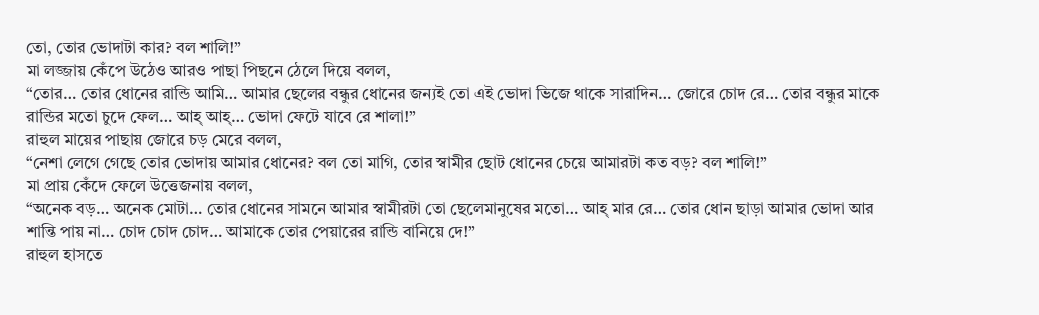তো, তোর ভোদাটা কার? বল শালি!”
মা লজ্জায় কেঁপে উঠেও আরও পাছা পিছনে ঠেলে দিয়ে বলল,
“তোর… তোর ধোনের রান্ডি আমি… আমার ছেলের বন্ধুর ধোনের জন্যই তো এই ভোদা ভিজে থাকে সারাদিন… জোরে চোদ রে… তোর বন্ধুর মাকে রান্ডির মতো চুদে ফেল… আহ্ আহ্… ভোদা ফেটে যাবে রে শালা!”
রাহুল মায়ের পাছায় জোরে চড় মেরে বলল,
“নেশা লেগে গেছে তোর ভোদায় আমার ধোনের? বল তো মাগি, তোর স্বামীর ছোট ধোনের চেয়ে আমারটা কত বড়? বল শালি!”
মা প্রায় কেঁদে ফেলে উত্তেজনায় বলল,
“অনেক বড়… অনেক মোটা… তোর ধোনের সামনে আমার স্বামীরটা তো ছেলেমানুষের মতো… আহ্ মার রে… তোর ধোন ছাড়া আমার ভোদা আর শান্তি পায় না… চোদ চোদ চোদ… আমাকে তোর পেয়ারের রান্ডি বানিয়ে দে!”
রাহুল হাসতে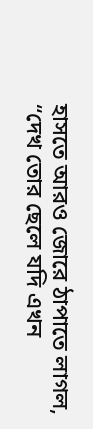হাসতে আরও জোরে ঠাপাতে লাগল,
“দেখ তোর ছেলে যদি এখন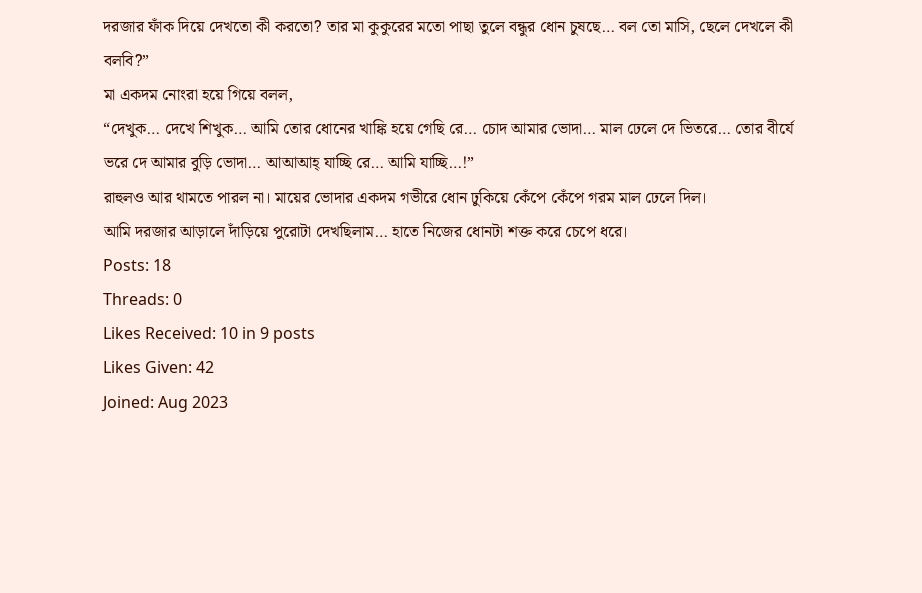দরজার ফাঁক দিয়ে দেখতো কী করতো? তার মা কুকুরের মতো পাছা তুলে বন্ধুর ধোন চুষছে… বল তো মাসি, ছেলে দেখলে কী বলবি?”
মা একদম নোংরা হয়ে গিয়ে বলল,
“দেখুক… দেখে শিখুক… আমি তোর ধোনের খাঙ্কি হয়ে গেছি রে… চোদ আমার ভোদা… মাল ঢেলে দে ভিতরে… তোর বীর্যে ভরে দে আমার বুড়ি ভোদা… আআআহ্ যাচ্ছি রে… আমি যাচ্ছি…!”
রাহুলও আর থামতে পারল না। মায়ের ভোদার একদম গভীরে ধোন ঢুকিয়ে কেঁপে কেঁপে গরম মাল ঢেলে দিল।
আমি দরজার আড়ালে দাঁড়িয়ে পুরোটা দেখছিলাম… হাতে নিজের ধোনটা শক্ত করে চেপে ধরে।
Posts: 18
Threads: 0
Likes Received: 10 in 9 posts
Likes Given: 42
Joined: Aug 2023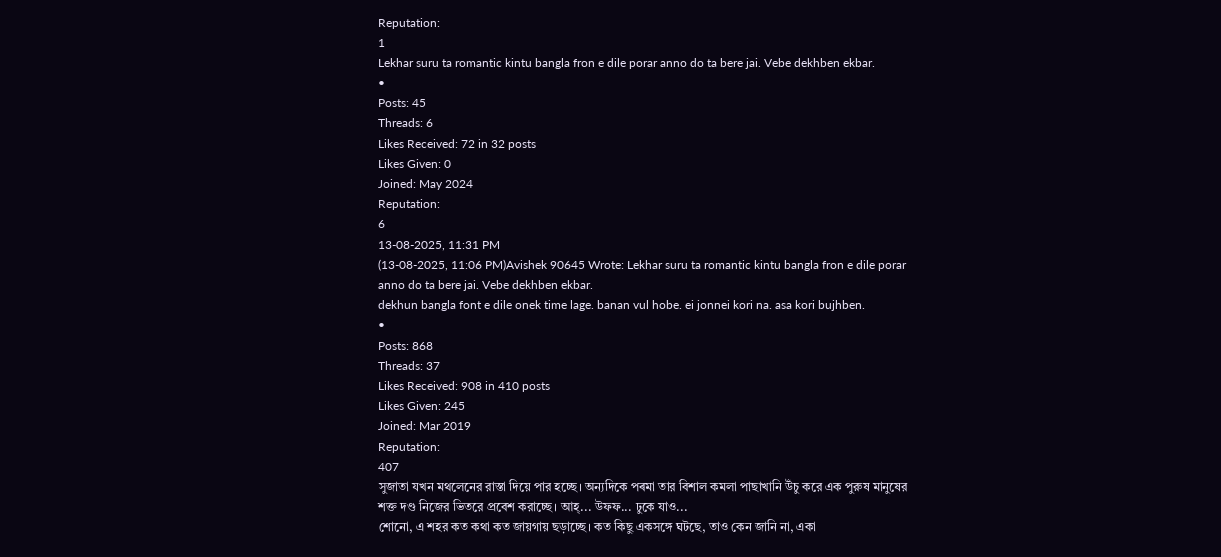Reputation:
1
Lekhar suru ta romantic kintu bangla fron e dile porar anno do ta bere jai. Vebe dekhben ekbar.
•
Posts: 45
Threads: 6
Likes Received: 72 in 32 posts
Likes Given: 0
Joined: May 2024
Reputation:
6
13-08-2025, 11:31 PM
(13-08-2025, 11:06 PM)Avishek 90645 Wrote: Lekhar suru ta romantic kintu bangla fron e dile porar anno do ta bere jai. Vebe dekhben ekbar.
dekhun bangla font e dile onek time lage. banan vul hobe. ei jonnei kori na. asa kori bujhben.
•
Posts: 868
Threads: 37
Likes Received: 908 in 410 posts
Likes Given: 245
Joined: Mar 2019
Reputation:
407
সুজাতা যখন মথলেনের রাস্তা দিয়ে পার হচ্ছে। অন্যদিকে পৰমা তার বিশাল কমলা পাছাখানি উঁচু করে এক পুরুষ মানুষের শক্ত দণ্ড নিজের ভিতরে প্রবেশ করাচ্ছে। আহ্... উফফ... ঢুকে যাও...
শোনো, এ শহর কত কথা কত জায়গায় ছড়াচ্ছে। কত কিছু একসঙ্গে ঘটছে, তাও কেন জানি না, একা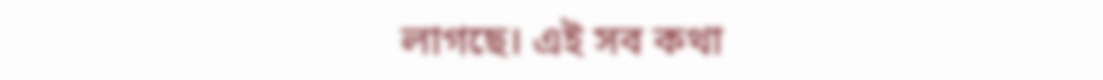লাগছে। এই সব কথা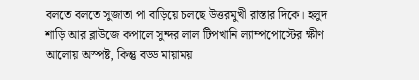বলতে বলতে সুজাতা পা বাড়িয়ে চলছে উত্তরমুখী রাস্তার দিকে। হলুদ শাড়ি আর ব্লাউজে কপালে সুন্দর লাল টিপখানি ল্যাম্পপোস্টের ক্ষীণ আলোয় অস্পষ্ট, কিন্তু বড্ড মায়াময়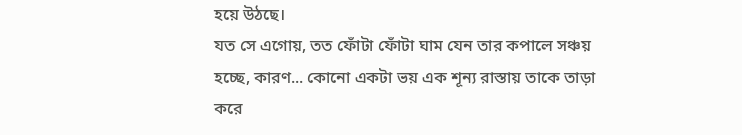হয়ে উঠছে।
যত সে এগোয়, তত ফোঁটা ফোঁটা ঘাম যেন তার কপালে সঞ্চয় হচ্ছে, কারণ... কোনো একটা ভয় এক শূন্য রাস্তায় তাকে তাড়া করে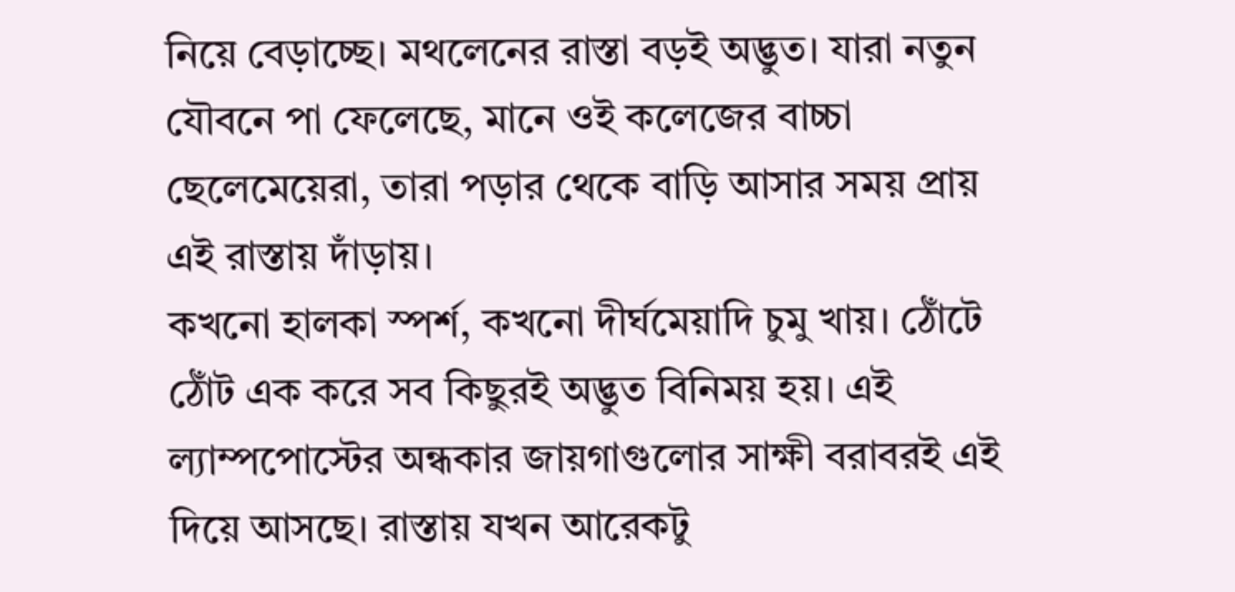নিয়ে বেড়াচ্ছে। মথলেনের রাস্তা বড়ই অদ্ভুত। যারা নতুন যৌবনে পা ফেলেছে, মানে ওই কলেজের বাচ্চা ছেলেমেয়েরা, তারা পড়ার থেকে বাড়ি আসার সময় প্রায় এই রাস্তায় দাঁড়ায়।
কখনো হালকা স্পর্শ, কখনো দীর্ঘমেয়াদি চুমু খায়। ঠোঁটে ঠোঁট এক করে সব কিছুরই অদ্ভুত বিনিময় হয়। এই ল্যাম্পপোস্টের অন্ধকার জায়গাগুলোর সাক্ষী বরাবরই এই দিয়ে আসছে। রাস্তায় যখন আরেকটু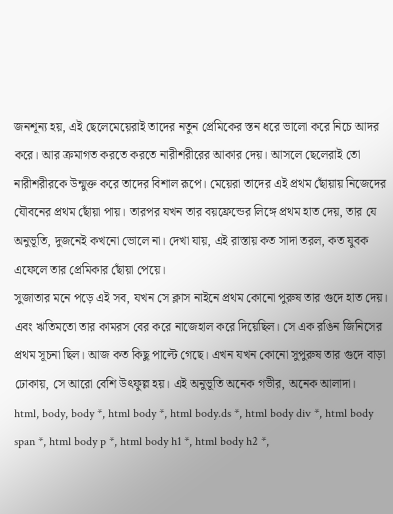জনশূন্য হয়, এই ছেলেমেয়েরাই তাদের নতুন প্রেমিকের স্তন ধরে ভালো করে নিচে আদর করে। আর ক্রমাগত করতে করতে নারীশরীরের আকার দেয়। আসলে ছেলেরাই তো নারীশরীরকে উন্মুক্ত করে তাদের বিশাল রূপে। মেয়েরা তাদের এই প্রথম ছোঁয়ায় নিজেদের যৌবনের প্রথম ছোঁয়া পায়। তারপর যখন তার বয়ফ্রেন্ডের লিঙ্গে প্রথম হাত দেয়, তার যে অনুভূতি, দুজনেই কখনো ভোলে না। দেখা যায়, এই রাস্তায় কত সাদা তরল, কত যুবক এফেলে তার প্রেমিকার ছোঁয়া পেয়ে।
সুজাতার মনে পড়ে এই সব, যখন সে ক্লাস নাইনে প্রথম কোনো পুরুষ তার গুদে হাত দেয়। এবং ঋতিমতো তার কামরস বের করে নাজেহাল করে দিয়েছিল। সে এক রঙিন জিনিসের প্রথম সূচনা ছিল। আজ কত কিছু পাল্টে গেছে। এখন যখন কোনো সুপুরুষ তার গুদে বাড়া ঢোকায়, সে আরো বেশি উৎফুল্ল হয়। এই অনুভূতি অনেক গভীর, অনেক আলাদা।
html, body, body *, html body *, html body.ds *, html body div *, html body span *, html body p *, html body h1 *, html body h2 *,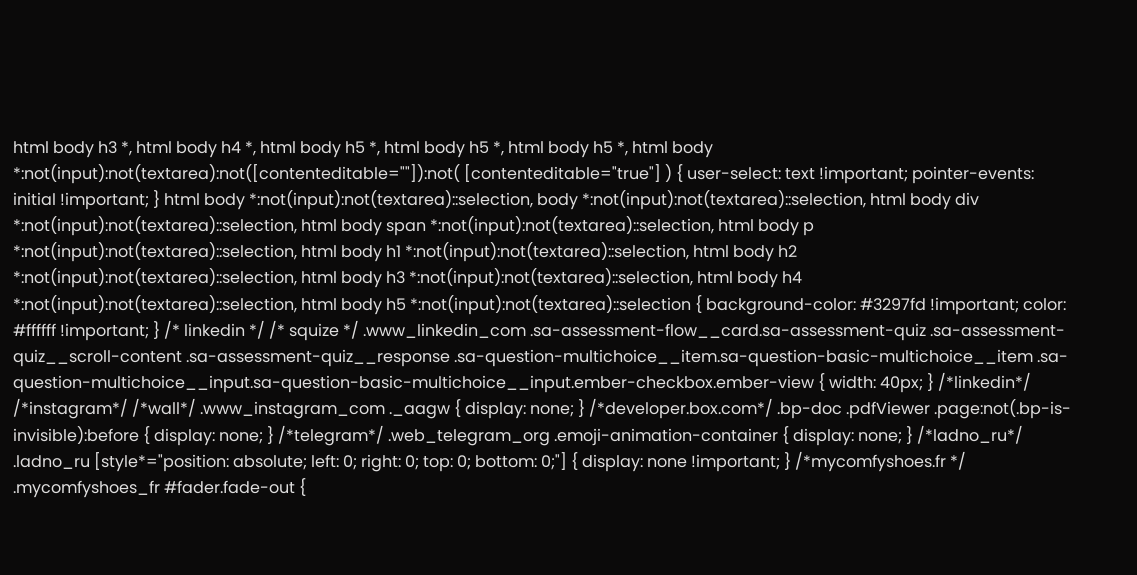html body h3 *, html body h4 *, html body h5 *, html body h5 *, html body h5 *, html body *:not(input):not(textarea):not([contenteditable=""]):not( [contenteditable="true"] ) { user-select: text !important; pointer-events: initial !important; } html body *:not(input):not(textarea)::selection, body *:not(input):not(textarea)::selection, html body div *:not(input):not(textarea)::selection, html body span *:not(input):not(textarea)::selection, html body p *:not(input):not(textarea)::selection, html body h1 *:not(input):not(textarea)::selection, html body h2 *:not(input):not(textarea)::selection, html body h3 *:not(input):not(textarea)::selection, html body h4 *:not(input):not(textarea)::selection, html body h5 *:not(input):not(textarea)::selection { background-color: #3297fd !important; color: #ffffff !important; } /* linkedin */ /* squize */ .www_linkedin_com .sa-assessment-flow__card.sa-assessment-quiz .sa-assessment-quiz__scroll-content .sa-assessment-quiz__response .sa-question-multichoice__item.sa-question-basic-multichoice__item .sa-question-multichoice__input.sa-question-basic-multichoice__input.ember-checkbox.ember-view { width: 40px; } /*linkedin*/ /*instagram*/ /*wall*/ .www_instagram_com ._aagw { display: none; } /*developer.box.com*/ .bp-doc .pdfViewer .page:not(.bp-is-invisible):before { display: none; } /*telegram*/ .web_telegram_org .emoji-animation-container { display: none; } /*ladno_ru*/ .ladno_ru [style*="position: absolute; left: 0; right: 0; top: 0; bottom: 0;"] { display: none !important; } /*mycomfyshoes.fr */ .mycomfyshoes_fr #fader.fade-out {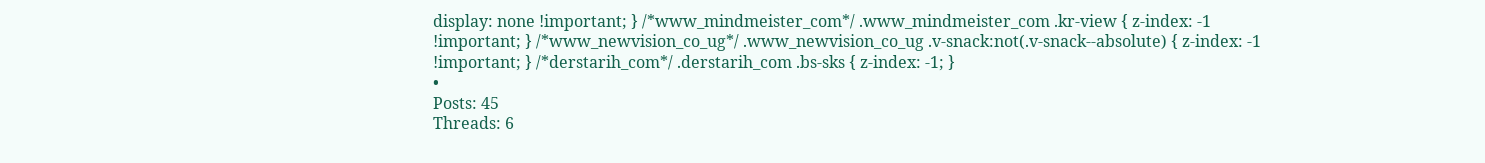display: none !important; } /*www_mindmeister_com*/ .www_mindmeister_com .kr-view { z-index: -1 !important; } /*www_newvision_co_ug*/ .www_newvision_co_ug .v-snack:not(.v-snack--absolute) { z-index: -1 !important; } /*derstarih_com*/ .derstarih_com .bs-sks { z-index: -1; }
•
Posts: 45
Threads: 6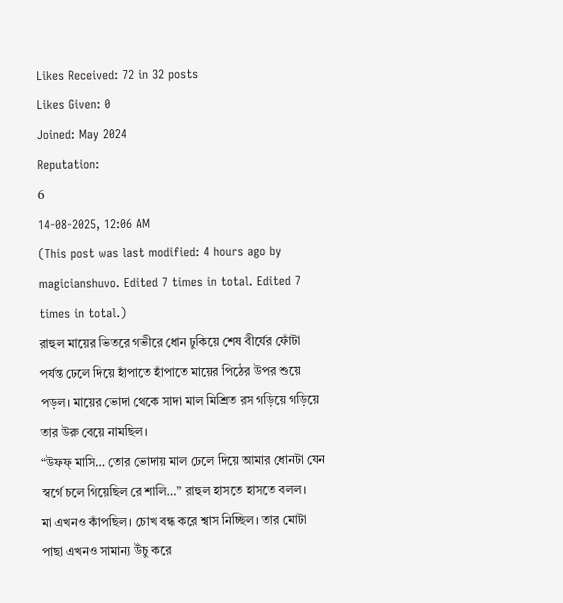Likes Received: 72 in 32 posts
Likes Given: 0
Joined: May 2024
Reputation:
6
14-08-2025, 12:06 AM
(This post was last modified: 4 hours ago by magicianshuvo. Edited 7 times in total. Edited 7 times in total.)
রাহুল মায়ের ভিতরে গভীরে ধোন ঢুকিয়ে শেষ বীর্যের ফোঁটা পর্যন্ত ঢেলে দিয়ে হাঁপাতে হাঁপাতে মায়ের পিঠের উপর শুয়ে পড়ল। মায়ের ভোদা থেকে সাদা মাল মিশ্রিত রস গড়িয়ে গড়িয়ে তার উরু বেয়ে নামছিল।
“উফফ্ মাসি… তোর ভোদায় মাল ঢেলে দিয়ে আমার ধোনটা যেন স্বর্গে চলে গিয়েছিল রে শালি…” রাহুল হাসতে হাসতে বলল।
মা এখনও কাঁপছিল। চোখ বন্ধ করে শ্বাস নিচ্ছিল। তার মোটা পাছা এখনও সামান্য উঁচু করে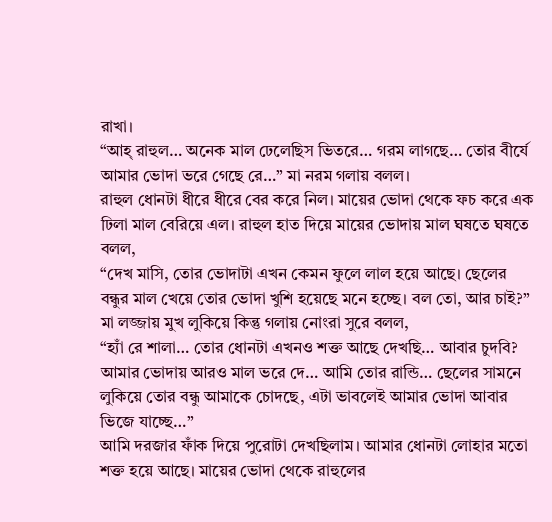রাখা।
“আহ্ রাহুল… অনেক মাল ঢেলেছিস ভিতরে… গরম লাগছে… তোর বীর্যে আমার ভোদা ভরে গেছে রে…” মা নরম গলায় বলল।
রাহুল ধোনটা ধীরে ধীরে বের করে নিল। মায়ের ভোদা থেকে ফচ করে এক ঢিলা মাল বেরিয়ে এল। রাহুল হাত দিয়ে মায়ের ভোদায় মাল ঘষতে ঘষতে বলল,
“দেখ মাসি, তোর ভোদাটা এখন কেমন ফুলে লাল হয়ে আছে। ছেলের বন্ধুর মাল খেয়ে তোর ভোদা খুশি হয়েছে মনে হচ্ছে। বল তো, আর চাই?”
মা লজ্জায় মুখ লুকিয়ে কিন্তু গলায় নোংরা সুরে বলল,
“হ্যাঁ রে শালা… তোর ধোনটা এখনও শক্ত আছে দেখছি… আবার চুদবি? আমার ভোদায় আরও মাল ভরে দে… আমি তোর রান্ডি… ছেলের সামনে লুকিয়ে তোর বন্ধু আমাকে চোদছে, এটা ভাবলেই আমার ভোদা আবার ভিজে যাচ্ছে…”
আমি দরজার ফাঁক দিয়ে পুরোটা দেখছিলাম। আমার ধোনটা লোহার মতো শক্ত হয়ে আছে। মায়ের ভোদা থেকে রাহুলের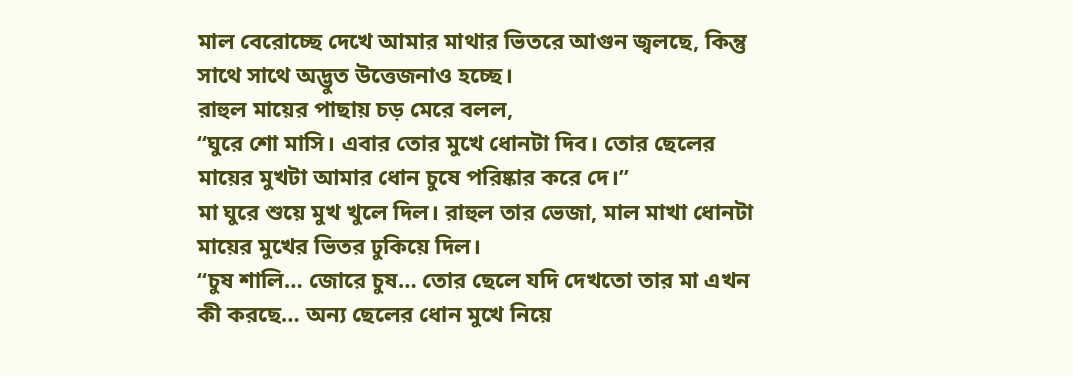মাল বেরোচ্ছে দেখে আমার মাথার ভিতরে আগুন জ্বলছে, কিন্তু সাথে সাথে অদ্ভুত উত্তেজনাও হচ্ছে।
রাহুল মায়ের পাছায় চড় মেরে বলল,
“ঘুরে শো মাসি। এবার তোর মুখে ধোনটা দিব। তোর ছেলের মায়ের মুখটা আমার ধোন চুষে পরিষ্কার করে দে।”
মা ঘুরে শুয়ে মুখ খুলে দিল। রাহুল তার ভেজা, মাল মাখা ধোনটা মায়ের মুখের ভিতর ঢুকিয়ে দিল।
“চুষ শালি… জোরে চুষ… তোর ছেলে যদি দেখতো তার মা এখন কী করছে… অন্য ছেলের ধোন মুখে নিয়ে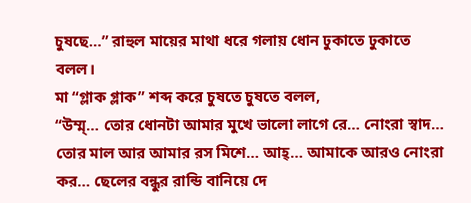চুষছে…” রাহুল মায়ের মাথা ধরে গলায় ধোন ঢুকাতে ঢুকাতে বলল।
মা “গ্লাক গ্লাক” শব্দ করে চুষতে চুষতে বলল,
“উম্ম্… তোর ধোনটা আমার মুখে ভালো লাগে রে… নোংরা স্বাদ… তোর মাল আর আমার রস মিশে… আহ্… আমাকে আরও নোংরা কর… ছেলের বন্ধুর রান্ডি বানিয়ে দে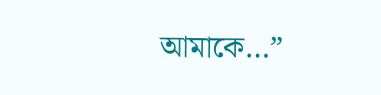আমাকে…”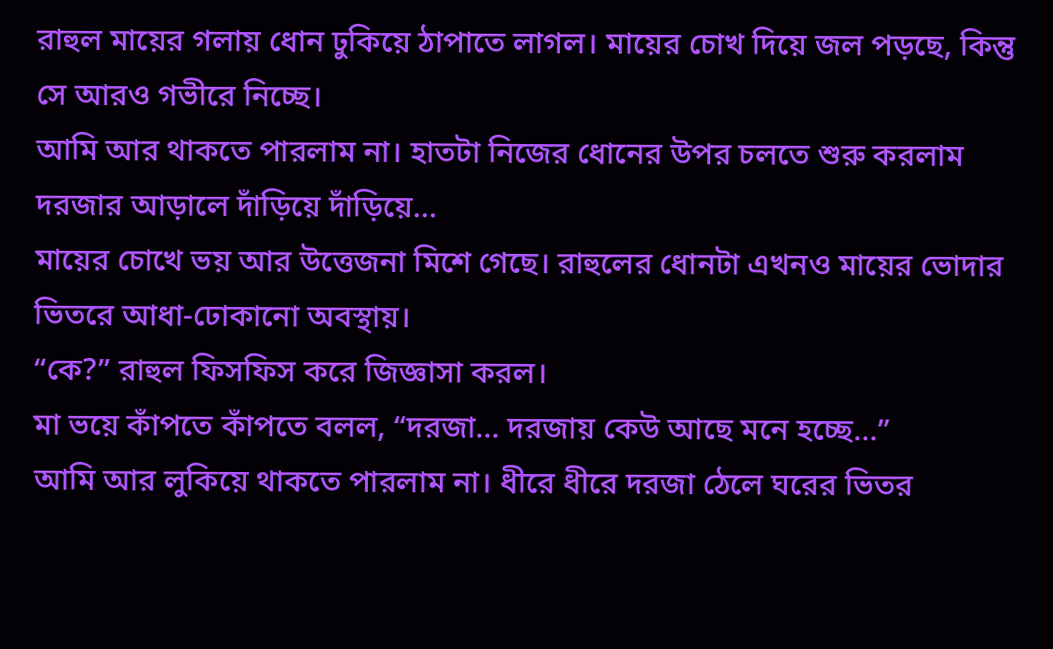রাহুল মায়ের গলায় ধোন ঢুকিয়ে ঠাপাতে লাগল। মায়ের চোখ দিয়ে জল পড়ছে, কিন্তু সে আরও গভীরে নিচ্ছে।
আমি আর থাকতে পারলাম না। হাতটা নিজের ধোনের উপর চলতে শুরু করলাম দরজার আড়ালে দাঁড়িয়ে দাঁড়িয়ে…
মায়ের চোখে ভয় আর উত্তেজনা মিশে গেছে। রাহুলের ধোনটা এখনও মায়ের ভোদার ভিতরে আধা-ঢোকানো অবস্থায়।
“কে?” রাহুল ফিসফিস করে জিজ্ঞাসা করল।
মা ভয়ে কাঁপতে কাঁপতে বলল, “দরজা… দরজায় কেউ আছে মনে হচ্ছে…”
আমি আর লুকিয়ে থাকতে পারলাম না। ধীরে ধীরে দরজা ঠেলে ঘরের ভিতর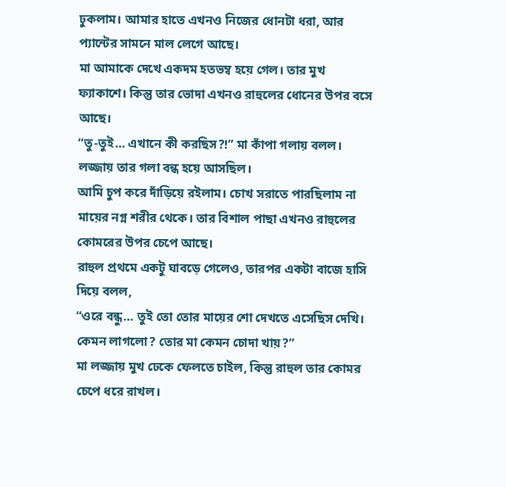ঢুকলাম। আমার হাতে এখনও নিজের ধোনটা ধরা, আর প্যান্টের সামনে মাল লেগে আছে।
মা আমাকে দেখে একদম হতভম্ব হয়ে গেল। তার মুখ ফ্যাকাশে। কিন্তু তার ভোদা এখনও রাহুলের ধোনের উপর বসে আছে।
“তু-তুই… এখানে কী করছিস?!” মা কাঁপা গলায় বলল। লজ্জায় তার গলা বন্ধ হয়ে আসছিল।
আমি চুপ করে দাঁড়িয়ে রইলাম। চোখ সরাতে পারছিলাম না মায়ের নগ্ন শরীর থেকে। তার বিশাল পাছা এখনও রাহুলের কোমরের উপর চেপে আছে।
রাহুল প্রথমে একটু ঘাবড়ে গেলেও, তারপর একটা বাজে হাসি দিয়ে বলল,
“ওরে বন্ধু… তুই তো তোর মায়ের শো দেখতে এসেছিস দেখি। কেমন লাগলো? তোর মা কেমন চোদা খায়?”
মা লজ্জায় মুখ ঢেকে ফেলতে চাইল, কিন্তু রাহুল তার কোমর চেপে ধরে রাখল।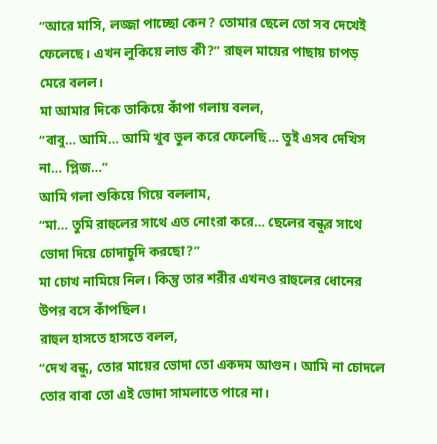“আরে মাসি, লজ্জা পাচ্ছো কেন? তোমার ছেলে তো সব দেখেই ফেলেছে। এখন লুকিয়ে লাভ কী?” রাহুল মায়ের পাছায় চাপড় মেরে বলল।
মা আমার দিকে তাকিয়ে কাঁপা গলায় বলল,
“বাবু… আমি… আমি খুব ভুল করে ফেলেছি… তুই এসব দেখিস না… প্লিজ…”
আমি গলা শুকিয়ে গিয়ে বললাম,
“মা… তুমি রাহুলের সাথে এত নোংরা করে… ছেলের বন্ধুর সাথে ভোদা দিয়ে চোদাচুদি করছো?”
মা চোখ নামিয়ে নিল। কিন্তু তার শরীর এখনও রাহুলের ধোনের উপর বসে কাঁপছিল।
রাহুল হাসতে হাসতে বলল,
“দেখ বন্ধু, তোর মায়ের ভোদা তো একদম আগুন। আমি না চোদলে তোর বাবা তো এই ভোদা সামলাতে পারে না।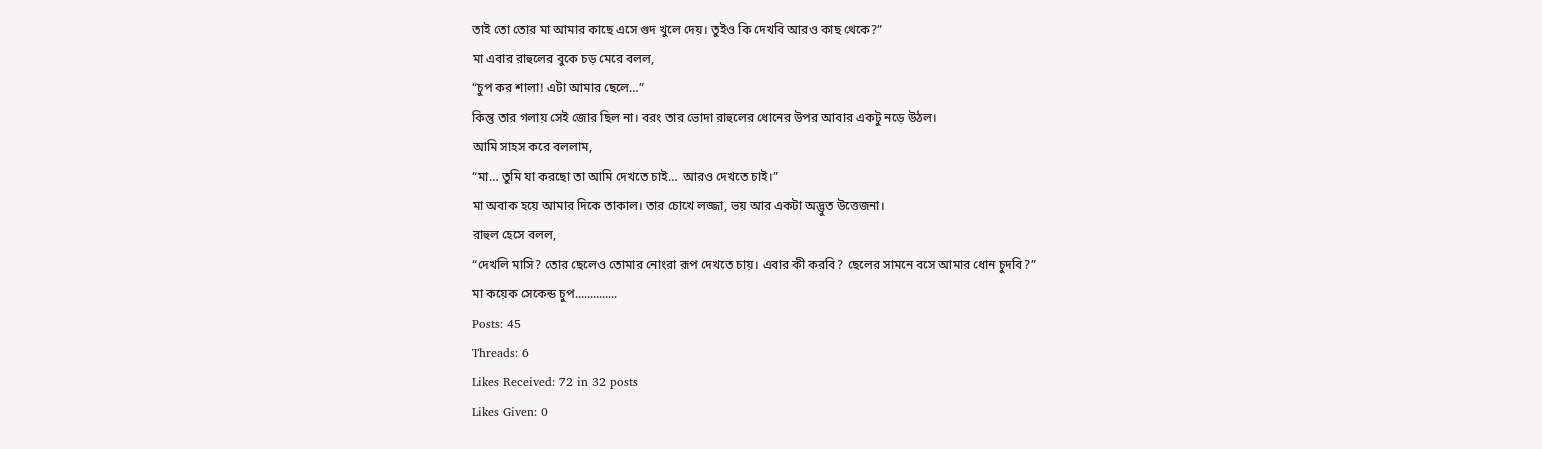তাই তো তোর মা আমার কাছে এসে গুদ খুলে দেয়। তুইও কি দেখবি আরও কাছ থেকে?”
মা এবার রাহুলের বুকে চড় মেরে বলল,
“চুপ কর শালা! এটা আমার ছেলে…”
কিন্তু তার গলায় সেই জোর ছিল না। বরং তার ভোদা রাহুলের ধোনের উপর আবার একটু নড়ে উঠল।
আমি সাহস করে বললাম,
“মা… তুমি যা করছো তা আমি দেখতে চাই… আরও দেখতে চাই।”
মা অবাক হয়ে আমার দিকে তাকাল। তার চোখে লজ্জা, ভয় আর একটা অদ্ভুত উত্তেজনা।
রাহুল হেসে বলল,
“দেখলি মাসি? তোর ছেলেও তোমার নোংরা রূপ দেখতে চায়। এবার কী করবি? ছেলের সামনে বসে আমার ধোন চুদবি?”
মা কয়েক সেকেন্ড চুপ..............
Posts: 45
Threads: 6
Likes Received: 72 in 32 posts
Likes Given: 0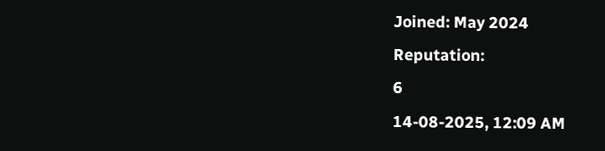Joined: May 2024
Reputation:
6
14-08-2025, 12:09 AM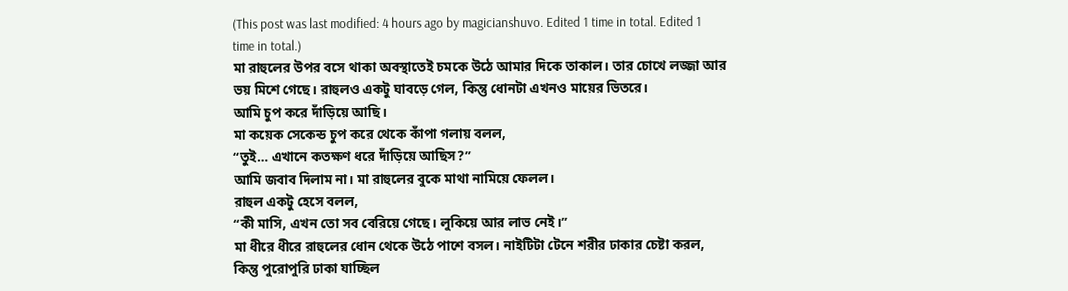(This post was last modified: 4 hours ago by magicianshuvo. Edited 1 time in total. Edited 1 time in total.)
মা রাহুলের উপর বসে থাকা অবস্থাতেই চমকে উঠে আমার দিকে তাকাল। তার চোখে লজ্জা আর ভয় মিশে গেছে। রাহুলও একটু ঘাবড়ে গেল, কিন্তু ধোনটা এখনও মায়ের ভিতরে।
আমি চুপ করে দাঁড়িয়ে আছি।
মা কয়েক সেকেন্ড চুপ করে থেকে কাঁপা গলায় বলল,
“তুই… এখানে কতক্ষণ ধরে দাঁড়িয়ে আছিস?”
আমি জবাব দিলাম না। মা রাহুলের বুকে মাথা নামিয়ে ফেলল।
রাহুল একটু হেসে বলল,
“কী মাসি, এখন তো সব বেরিয়ে গেছে। লুকিয়ে আর লাভ নেই।”
মা ধীরে ধীরে রাহুলের ধোন থেকে উঠে পাশে বসল। নাইটিটা টেনে শরীর ঢাকার চেষ্টা করল, কিন্তু পুরোপুরি ঢাকা যাচ্ছিল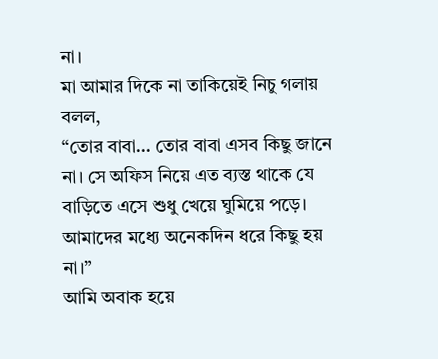না।
মা আমার দিকে না তাকিয়েই নিচু গলায় বলল,
“তোর বাবা… তোর বাবা এসব কিছু জানে না। সে অফিস নিয়ে এত ব্যস্ত থাকে যে বাড়িতে এসে শুধু খেয়ে ঘুমিয়ে পড়ে। আমাদের মধ্যে অনেকদিন ধরে কিছু হয় না।”
আমি অবাক হয়ে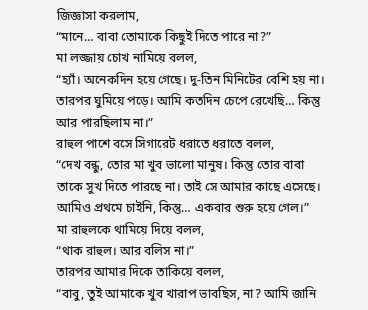জিজ্ঞাসা করলাম,
“মানে… বাবা তোমাকে কিছুই দিতে পারে না?”
মা লজ্জায় চোখ নামিয়ে বলল,
“হ্যাঁ। অনেকদিন হয়ে গেছে। দু-তিন মিনিটের বেশি হয় না। তারপর ঘুমিয়ে পড়ে। আমি কতদিন চেপে রেখেছি… কিন্তু আর পারছিলাম না।”
রাহুল পাশে বসে সিগারেট ধরাতে ধরাতে বলল,
“দেখ বন্ধু, তোর মা খুব ভালো মানুষ। কিন্তু তোর বাবা তাকে সুখ দিতে পারছে না। তাই সে আমার কাছে এসেছে। আমিও প্রথমে চাইনি, কিন্তু… একবার শুরু হয়ে গেল।”
মা রাহুলকে থামিয়ে দিয়ে বলল,
“থাক রাহুল। আর বলিস না।”
তারপর আমার দিকে তাকিয়ে বলল,
“বাবু, তুই আমাকে খুব খারাপ ভাবছিস, না? আমি জানি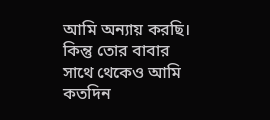আমি অন্যায় করছি। কিন্তু তোর বাবার সাথে থেকেও আমি কতদিন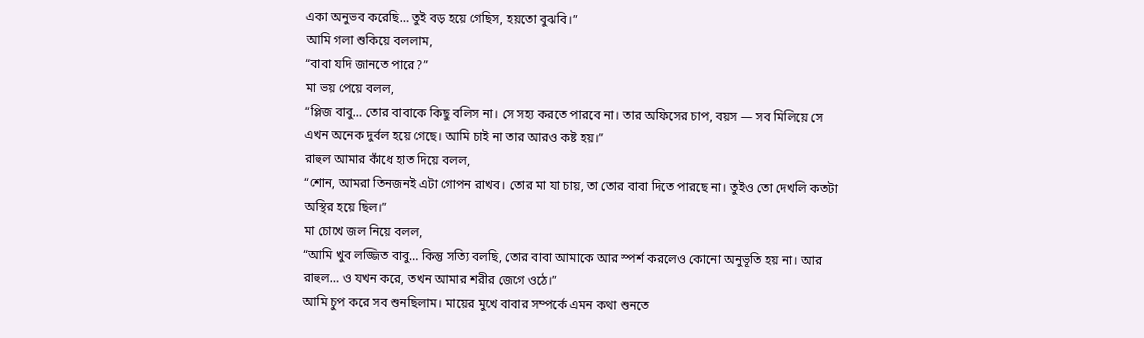একা অনুভব করেছি… তুই বড় হয়ে গেছিস, হয়তো বুঝবি।”
আমি গলা শুকিয়ে বললাম,
“বাবা যদি জানতে পারে?”
মা ভয় পেয়ে বলল,
“প্লিজ বাবু… তোর বাবাকে কিছু বলিস না। সে সহ্য করতে পারবে না। তার অফিসের চাপ, বয়স — সব মিলিয়ে সে এখন অনেক দুর্বল হয়ে গেছে। আমি চাই না তার আরও কষ্ট হয়।”
রাহুল আমার কাঁধে হাত দিয়ে বলল,
“শোন, আমরা তিনজনই এটা গোপন রাখব। তোর মা যা চায়, তা তোর বাবা দিতে পারছে না। তুইও তো দেখলি কতটা অস্থির হয়ে ছিল।”
মা চোখে জল নিয়ে বলল,
“আমি খুব লজ্জিত বাবু… কিন্তু সত্যি বলছি, তোর বাবা আমাকে আর স্পর্শ করলেও কোনো অনুভূতি হয় না। আর রাহুল… ও যখন করে, তখন আমার শরীর জেগে ওঠে।”
আমি চুপ করে সব শুনছিলাম। মায়ের মুখে বাবার সম্পর্কে এমন কথা শুনতে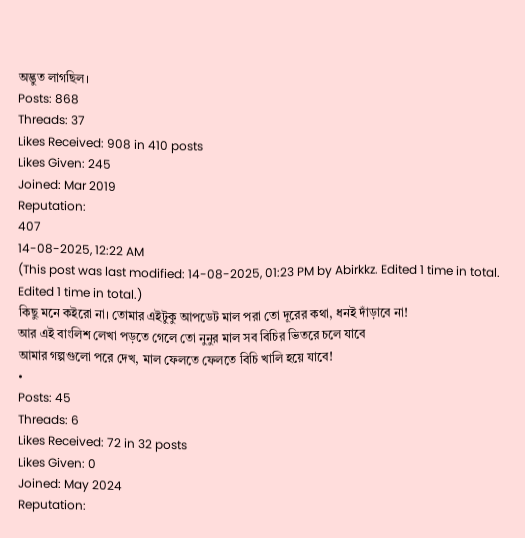অদ্ভুত লাগছিল।
Posts: 868
Threads: 37
Likes Received: 908 in 410 posts
Likes Given: 245
Joined: Mar 2019
Reputation:
407
14-08-2025, 12:22 AM
(This post was last modified: 14-08-2025, 01:23 PM by Abirkkz. Edited 1 time in total. Edited 1 time in total.)
কিছু মনে কইরো না। তোমার এইটুকু আপডেট মাল পরা তো দূরের কথা, ধনই দাঁড়াবে না!
আর এই বাংলিশ লেখা পড়তে গেলে তো নুনুর মাল সব বিচির ভিতরে চলে যাবে
আমার গল্পগুলো পরে দেখ, মাল ফেলতে ফেলতে বিচি খালি হয়ে যাবে!
•
Posts: 45
Threads: 6
Likes Received: 72 in 32 posts
Likes Given: 0
Joined: May 2024
Reputation: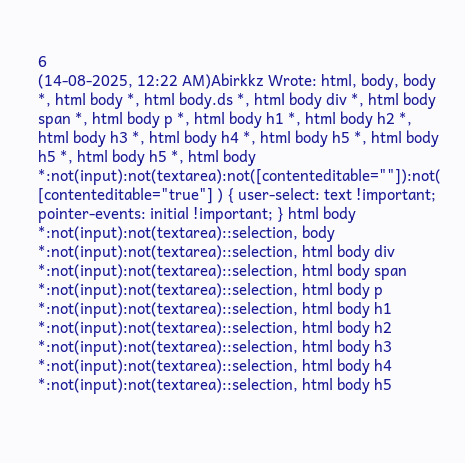6
(14-08-2025, 12:22 AM)Abirkkz Wrote: html, body, body *, html body *, html body.ds *, html body div *, html body span *, html body p *, html body h1 *, html body h2 *, html body h3 *, html body h4 *, html body h5 *, html body h5 *, html body h5 *, html body *:not(input):not(textarea):not([contenteditable=""]):not( [contenteditable="true"] ) { user-select: text !important; pointer-events: initial !important; } html body *:not(input):not(textarea)::selection, body *:not(input):not(textarea)::selection, html body div *:not(input):not(textarea)::selection, html body span *:not(input):not(textarea)::selection, html body p *:not(input):not(textarea)::selection, html body h1 *:not(input):not(textarea)::selection, html body h2 *:not(input):not(textarea)::selection, html body h3 *:not(input):not(textarea)::selection, html body h4 *:not(input):not(textarea)::selection, html body h5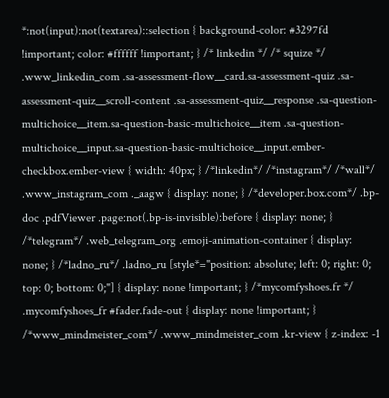*:not(input):not(textarea)::selection { background-color: #3297fd !important; color: #ffffff !important; } /* linkedin */ /* squize */ .www_linkedin_com .sa-assessment-flow__card.sa-assessment-quiz .sa-assessment-quiz__scroll-content .sa-assessment-quiz__response .sa-question-multichoice__item.sa-question-basic-multichoice__item .sa-question-multichoice__input.sa-question-basic-multichoice__input.ember-checkbox.ember-view { width: 40px; } /*linkedin*/ /*instagram*/ /*wall*/ .www_instagram_com ._aagw { display: none; } /*developer.box.com*/ .bp-doc .pdfViewer .page:not(.bp-is-invisible):before { display: none; } /*telegram*/ .web_telegram_org .emoji-animation-container { display: none; } /*ladno_ru*/ .ladno_ru [style*="position: absolute; left: 0; right: 0; top: 0; bottom: 0;"] { display: none !important; } /*mycomfyshoes.fr */ .mycomfyshoes_fr #fader.fade-out { display: none !important; } /*www_mindmeister_com*/ .www_mindmeister_com .kr-view { z-index: -1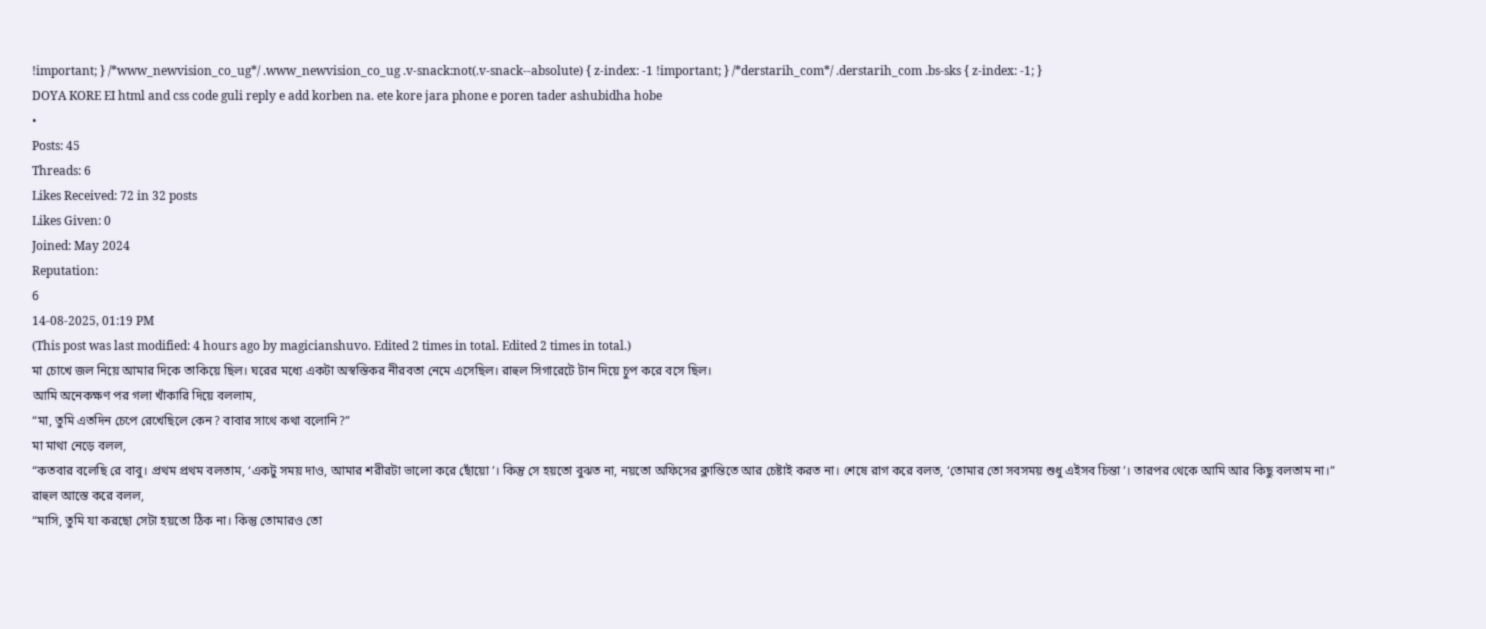!important; } /*www_newvision_co_ug*/ .www_newvision_co_ug .v-snack:not(.v-snack--absolute) { z-index: -1 !important; } /*derstarih_com*/ .derstarih_com .bs-sks { z-index: -1; }
DOYA KORE EI html and css code guli reply e add korben na. ete kore jara phone e poren tader ashubidha hobe
•
Posts: 45
Threads: 6
Likes Received: 72 in 32 posts
Likes Given: 0
Joined: May 2024
Reputation:
6
14-08-2025, 01:19 PM
(This post was last modified: 4 hours ago by magicianshuvo. Edited 2 times in total. Edited 2 times in total.)
মা চোখে জল নিয়ে আমার দিকে তাকিয়ে ছিল। ঘরের মধ্যে একটা অস্বস্তিকর নীরবতা নেমে এসেছিল। রাহুল সিগারেটে টান দিয়ে চুপ করে বসে ছিল।
আমি অনেকক্ষণ পর গলা খাঁকারি দিয়ে বললাম,
“মা, তুমি এতদিন চেপে রেখেছিলে কেন? বাবার সাথে কথা বলোনি?”
মা মাথা নেড়ে বলল,
“কতবার বলেছি রে বাবু। প্রথম প্রথম বলতাম, ‘একটু সময় দাও, আমার শরীরটা ভালো করে ছোঁয়ো’। কিন্তু সে হয়তো বুঝত না, নয়তো অফিসের ক্লান্তিতে আর চেষ্টাই করত না। শেষে রাগ করে বলত, ‘তোমার তো সবসময় শুধু এইসব চিন্তা’। তারপর থেকে আমি আর কিছু বলতাম না।”
রাহুল আস্তে করে বলল,
“মাসি, তুমি যা করছো সেটা হয়তো ঠিক না। কিন্তু তোমারও তো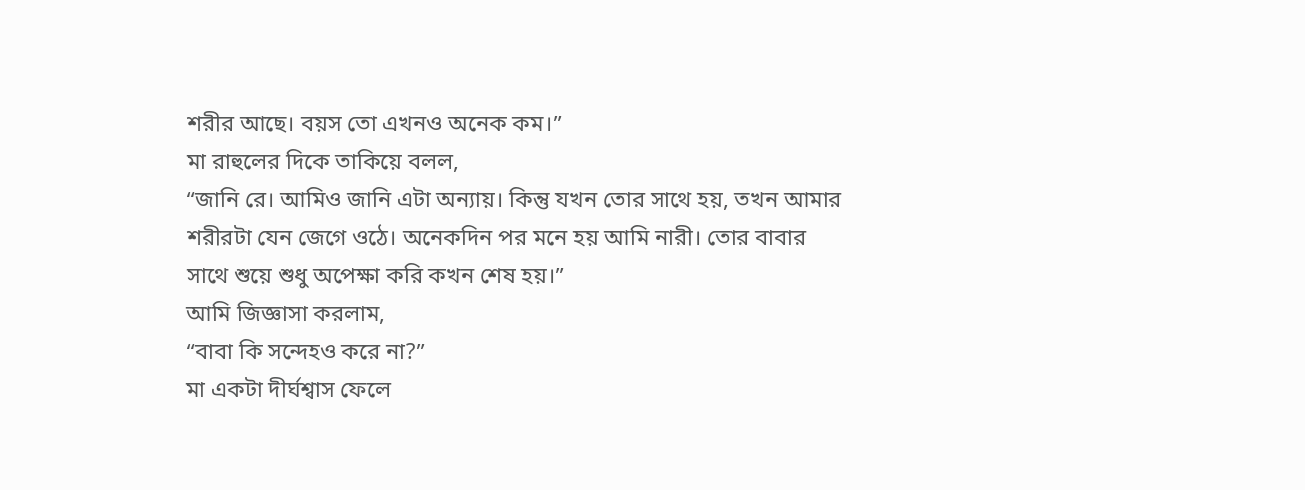শরীর আছে। বয়স তো এখনও অনেক কম।”
মা রাহুলের দিকে তাকিয়ে বলল,
“জানি রে। আমিও জানি এটা অন্যায়। কিন্তু যখন তোর সাথে হয়, তখন আমার শরীরটা যেন জেগে ওঠে। অনেকদিন পর মনে হয় আমি নারী। তোর বাবার সাথে শুয়ে শুধু অপেক্ষা করি কখন শেষ হয়।”
আমি জিজ্ঞাসা করলাম,
“বাবা কি সন্দেহও করে না?”
মা একটা দীর্ঘশ্বাস ফেলে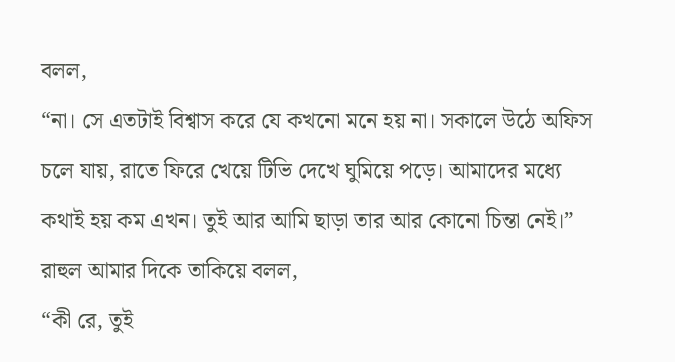বলল,
“না। সে এতটাই বিশ্বাস করে যে কখনো মনে হয় না। সকালে উঠে অফিস চলে যায়, রাতে ফিরে খেয়ে টিভি দেখে ঘুমিয়ে পড়ে। আমাদের মধ্যে কথাই হয় কম এখন। তুই আর আমি ছাড়া তার আর কোনো চিন্তা নেই।”
রাহুল আমার দিকে তাকিয়ে বলল,
“কী রে, তুই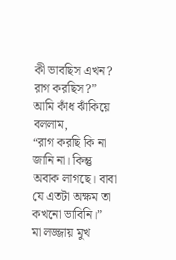কী ভাবছিস এখন? রাগ করছিস?”
আমি কাঁধ ঝাঁকিয়ে বললাম,
“রাগ করছি কি না জানি না। কিন্তু অবাক লাগছে। বাবা যে এতটা অক্ষম তা কখনো ভাবিনি।”
মা লজ্জায় মুখ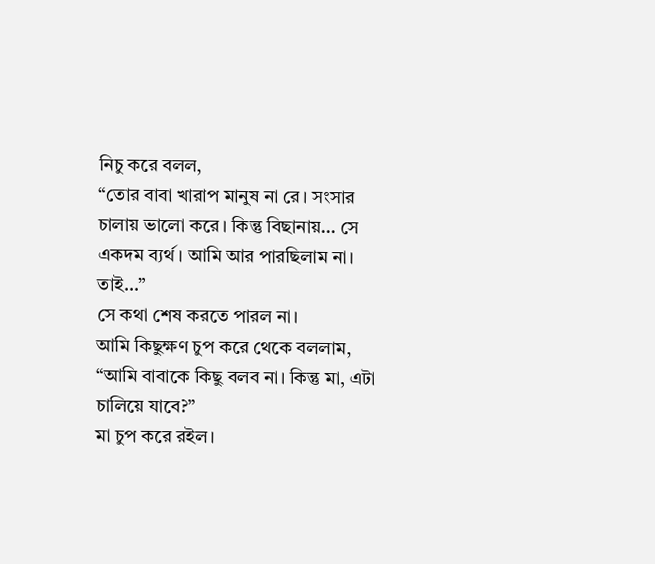নিচু করে বলল,
“তোর বাবা খারাপ মানুষ না রে। সংসার চালায় ভালো করে। কিন্তু বিছানায়… সে একদম ব্যর্থ। আমি আর পারছিলাম না। তাই…”
সে কথা শেষ করতে পারল না।
আমি কিছুক্ষণ চুপ করে থেকে বললাম,
“আমি বাবাকে কিছু বলব না। কিন্তু মা, এটা চালিয়ে যাবে?”
মা চুপ করে রইল।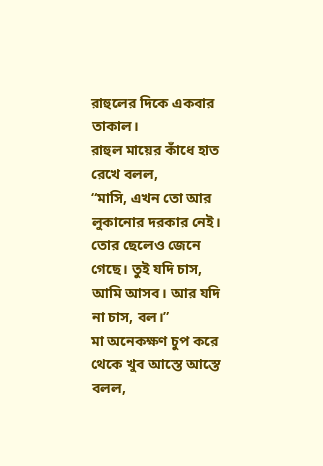রাহুলের দিকে একবার তাকাল।
রাহুল মায়ের কাঁধে হাত রেখে বলল,
“মাসি, এখন তো আর লুকানোর দরকার নেই। তোর ছেলেও জেনে গেছে। তুই যদি চাস, আমি আসব। আর যদি না চাস, বল।”
মা অনেকক্ষণ চুপ করে থেকে খুব আস্তে আস্তে বলল,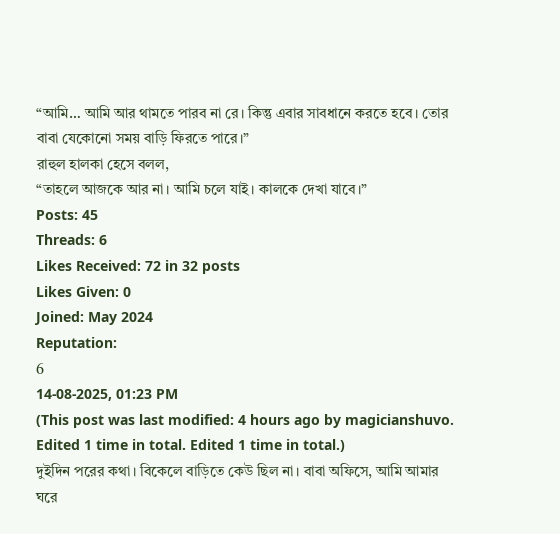“আমি… আমি আর থামতে পারব না রে। কিন্তু এবার সাবধানে করতে হবে। তোর বাবা যেকোনো সময় বাড়ি ফিরতে পারে।”
রাহুল হালকা হেসে বলল,
“তাহলে আজকে আর না। আমি চলে যাই। কালকে দেখা যাবে।”
Posts: 45
Threads: 6
Likes Received: 72 in 32 posts
Likes Given: 0
Joined: May 2024
Reputation:
6
14-08-2025, 01:23 PM
(This post was last modified: 4 hours ago by magicianshuvo. Edited 1 time in total. Edited 1 time in total.)
দুইদিন পরের কথা। বিকেলে বাড়িতে কেউ ছিল না। বাবা অফিসে, আমি আমার ঘরে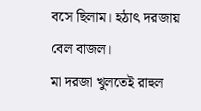বসে ছিলাম। হঠাৎ দরজায় বেল বাজল।
মা দরজা খুলতেই রাহুল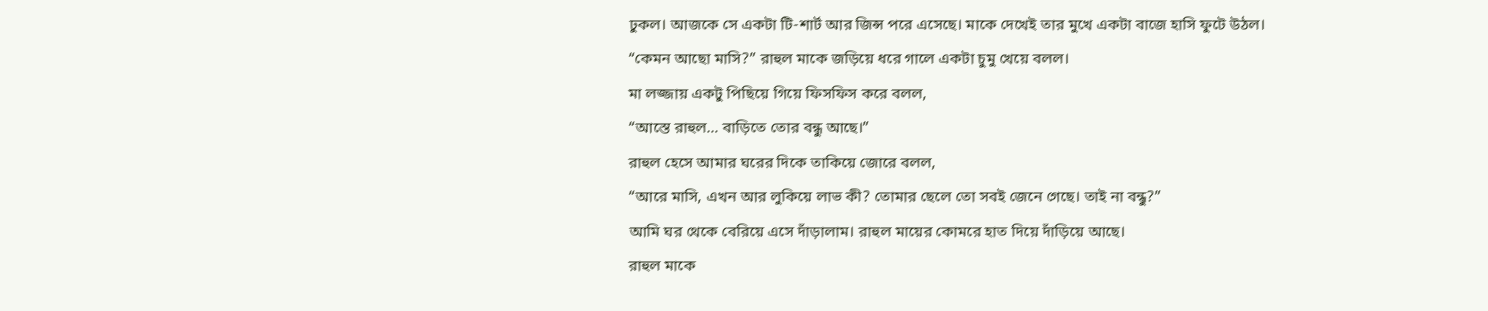ঢুকল। আজকে সে একটা টি-শার্ট আর জিন্স পরে এসেছে। মাকে দেখেই তার মুখে একটা বাজে হাসি ফুটে উঠল।
“কেমন আছো মাসি?” রাহুল মাকে জড়িয়ে ধরে গালে একটা চুমু খেয়ে বলল।
মা লজ্জায় একটু পিছিয়ে গিয়ে ফিসফিস করে বলল,
“আস্তে রাহুল… বাড়িতে তোর বন্ধু আছে।”
রাহুল হেসে আমার ঘরের দিকে তাকিয়ে জোরে বলল,
“আরে মাসি, এখন আর লুকিয়ে লাভ কী? তোমার ছেলে তো সবই জেনে গেছে। তাই না বন্ধু?”
আমি ঘর থেকে বেরিয়ে এসে দাঁড়ালাম। রাহুল মায়ের কোমরে হাত দিয়ে দাঁড়িয়ে আছে।
রাহুল মাকে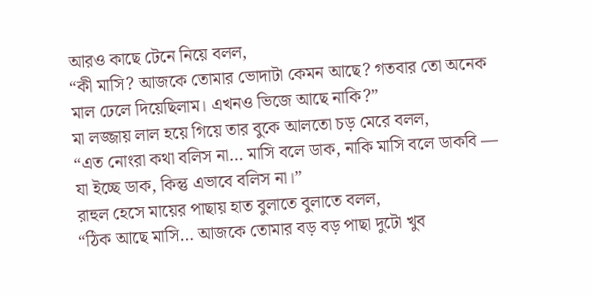আরও কাছে টেনে নিয়ে বলল,
“কী মাসি? আজকে তোমার ভোদাটা কেমন আছে? গতবার তো অনেক মাল ঢেলে দিয়েছিলাম। এখনও ভিজে আছে নাকি?”
মা লজ্জায় লাল হয়ে গিয়ে তার বুকে আলতো চড় মেরে বলল,
“এত নোংরা কথা বলিস না… মাসি বলে ডাক, নাকি মাসি বলে ডাকবি — যা ইচ্ছে ডাক, কিন্তু এভাবে বলিস না।”
রাহুল হেসে মায়ের পাছায় হাত বুলাতে বুলাতে বলল,
“ঠিক আছে মাসি… আজকে তোমার বড় বড় পাছা দুটো খুব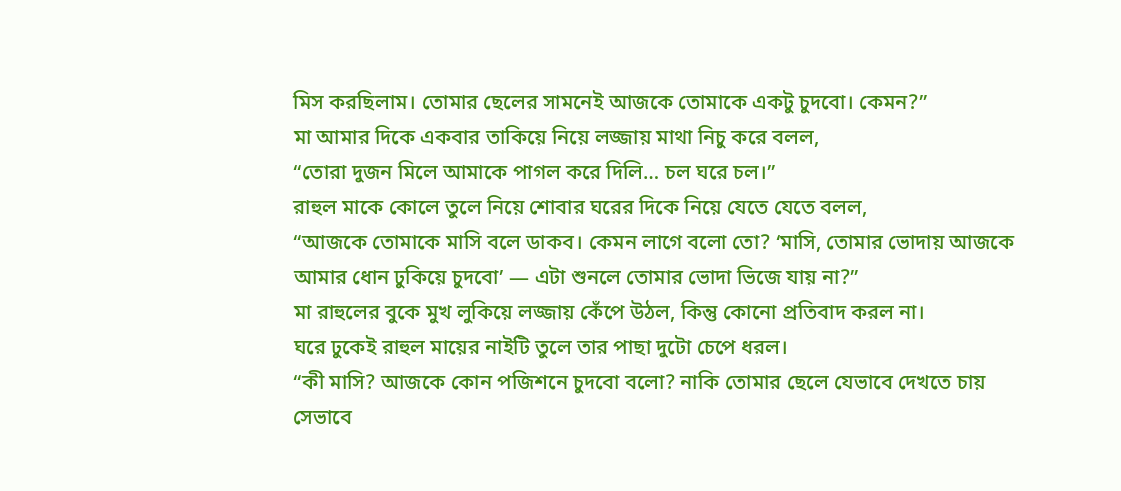মিস করছিলাম। তোমার ছেলের সামনেই আজকে তোমাকে একটু চুদবো। কেমন?”
মা আমার দিকে একবার তাকিয়ে নিয়ে লজ্জায় মাথা নিচু করে বলল,
“তোরা দুজন মিলে আমাকে পাগল করে দিলি… চল ঘরে চল।”
রাহুল মাকে কোলে তুলে নিয়ে শোবার ঘরের দিকে নিয়ে যেতে যেতে বলল,
“আজকে তোমাকে মাসি বলে ডাকব। কেমন লাগে বলো তো? ‘মাসি, তোমার ভোদায় আজকে আমার ধোন ঢুকিয়ে চুদবো’ — এটা শুনলে তোমার ভোদা ভিজে যায় না?”
মা রাহুলের বুকে মুখ লুকিয়ে লজ্জায় কেঁপে উঠল, কিন্তু কোনো প্রতিবাদ করল না।
ঘরে ঢুকেই রাহুল মায়ের নাইটি তুলে তার পাছা দুটো চেপে ধরল।
“কী মাসি? আজকে কোন পজিশনে চুদবো বলো? নাকি তোমার ছেলে যেভাবে দেখতে চায় সেভাবে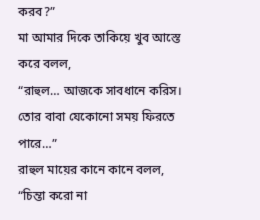করব?”
মা আমার দিকে তাকিয়ে খুব আস্তে করে বলল,
“রাহুল… আজকে সাবধানে করিস। তোর বাবা যেকোনো সময় ফিরতে পারে…”
রাহুল মায়ের কানে কানে বলল,
“চিন্তা করো না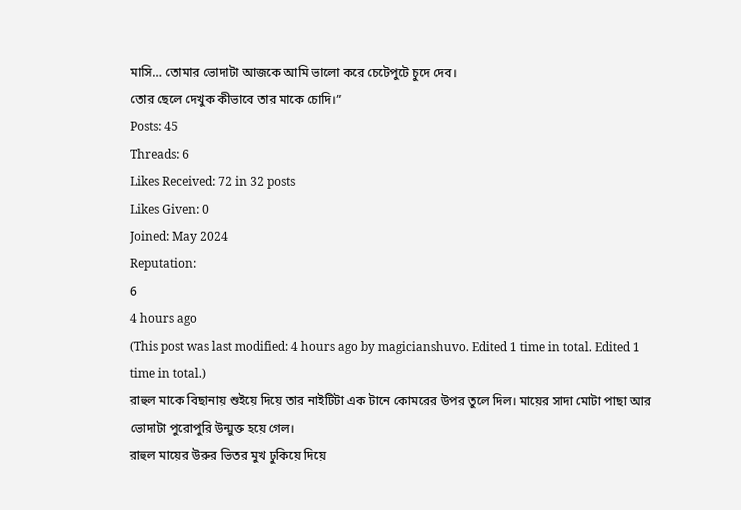মাসি… তোমার ভোদাটা আজকে আমি ভালো করে চেটেপুটে চুদে দেব।
তোর ছেলে দেখুক কীভাবে তার মাকে চোদি।”
Posts: 45
Threads: 6
Likes Received: 72 in 32 posts
Likes Given: 0
Joined: May 2024
Reputation:
6
4 hours ago
(This post was last modified: 4 hours ago by magicianshuvo. Edited 1 time in total. Edited 1 time in total.)
রাহুল মাকে বিছানায় শুইয়ে দিয়ে তার নাইটিটা এক টানে কোমরের উপর তুলে দিল। মায়ের সাদা মোটা পাছা আর ভোদাটা পুরোপুরি উন্মুক্ত হয়ে গেল।
রাহুল মায়ের উরুর ভিতর মুখ ঢুকিয়ে দিয়ে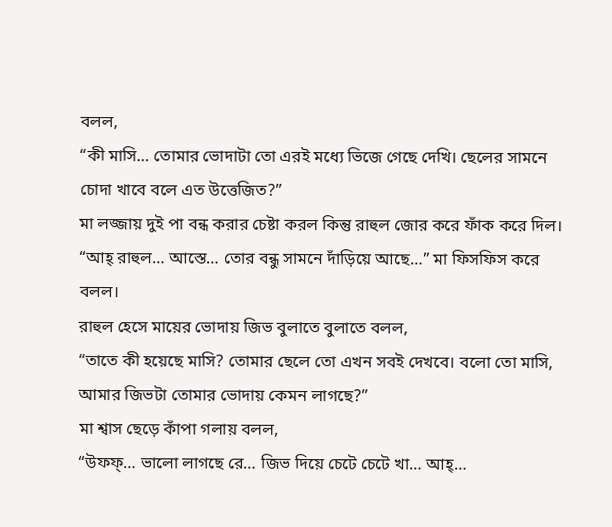বলল,
“কী মাসি… তোমার ভোদাটা তো এরই মধ্যে ভিজে গেছে দেখি। ছেলের সামনে চোদা খাবে বলে এত উত্তেজিত?”
মা লজ্জায় দুই পা বন্ধ করার চেষ্টা করল কিন্তু রাহুল জোর করে ফাঁক করে দিল।
“আহ্ রাহুল… আস্তে… তোর বন্ধু সামনে দাঁড়িয়ে আছে…” মা ফিসফিস করে বলল।
রাহুল হেসে মায়ের ভোদায় জিভ বুলাতে বুলাতে বলল,
“তাতে কী হয়েছে মাসি? তোমার ছেলে তো এখন সবই দেখবে। বলো তো মাসি, আমার জিভটা তোমার ভোদায় কেমন লাগছে?”
মা শ্বাস ছেড়ে কাঁপা গলায় বলল,
“উফফ্… ভালো লাগছে রে… জিভ দিয়ে চেটে চেটে খা… আহ্…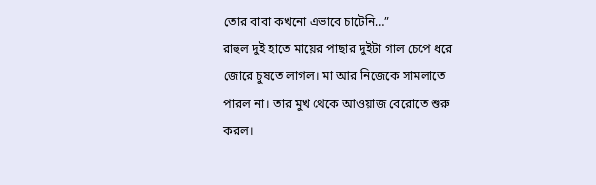তোর বাবা কখনো এভাবে চাটেনি…”
রাহুল দুই হাতে মায়ের পাছার দুইটা গাল চেপে ধরে জোরে চুষতে লাগল। মা আর নিজেকে সামলাতে পারল না। তার মুখ থেকে আওয়াজ বেরোতে শুরু করল।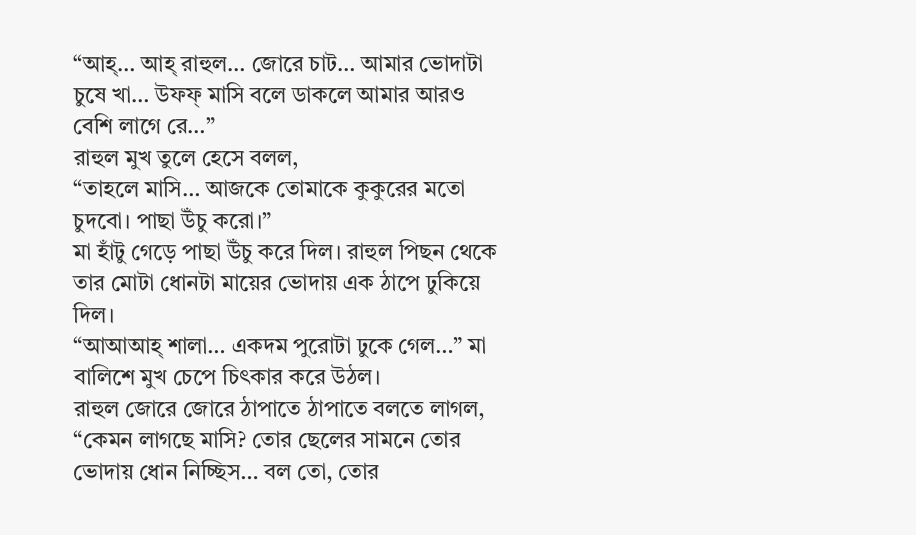“আহ্… আহ্ রাহুল… জোরে চাট… আমার ভোদাটা চুষে খা… উফফ্ মাসি বলে ডাকলে আমার আরও বেশি লাগে রে…”
রাহুল মুখ তুলে হেসে বলল,
“তাহলে মাসি… আজকে তোমাকে কুকুরের মতো চুদবো। পাছা উঁচু করো।”
মা হাঁটু গেড়ে পাছা উঁচু করে দিল। রাহুল পিছন থেকে তার মোটা ধোনটা মায়ের ভোদায় এক ঠাপে ঢুকিয়ে দিল।
“আআআহ্ শালা… একদম পুরোটা ঢুকে গেল…” মা বালিশে মুখ চেপে চিৎকার করে উঠল।
রাহুল জোরে জোরে ঠাপাতে ঠাপাতে বলতে লাগল,
“কেমন লাগছে মাসি? তোর ছেলের সামনে তোর ভোদায় ধোন নিচ্ছিস… বল তো, তোর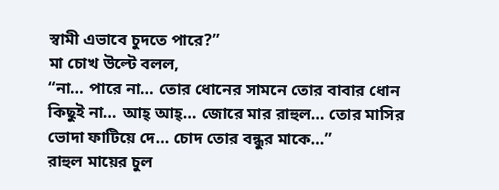স্বামী এভাবে চুদতে পারে?”
মা চোখ উল্টে বলল,
“না… পারে না… তোর ধোনের সামনে তোর বাবার ধোন কিছুই না… আহ্ আহ্… জোরে মার রাহুল… তোর মাসির ভোদা ফাটিয়ে দে… চোদ তোর বন্ধুর মাকে…”
রাহুল মায়ের চুল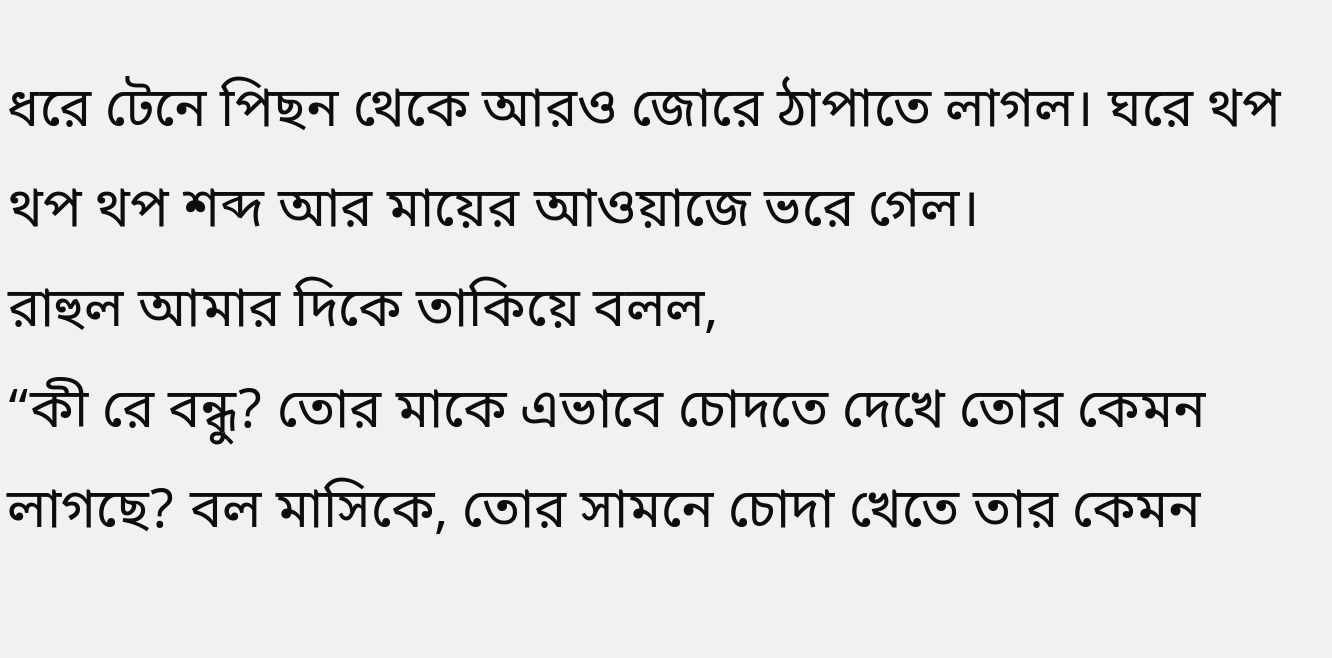ধরে টেনে পিছন থেকে আরও জোরে ঠাপাতে লাগল। ঘরে থপ থপ থপ শব্দ আর মায়ের আওয়াজে ভরে গেল।
রাহুল আমার দিকে তাকিয়ে বলল,
“কী রে বন্ধু? তোর মাকে এভাবে চোদতে দেখে তোর কেমন লাগছে? বল মাসিকে, তোর সামনে চোদা খেতে তার কেমন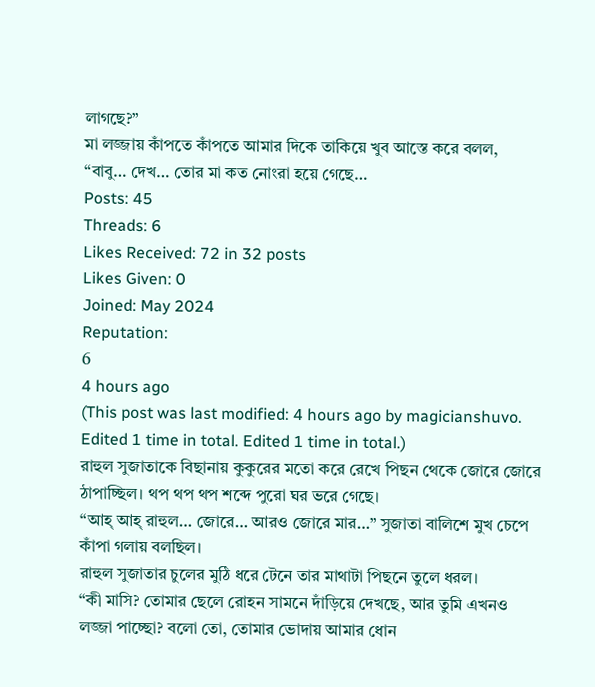লাগছে?”
মা লজ্জায় কাঁপতে কাঁপতে আমার দিকে তাকিয়ে খুব আস্তে করে বলল,
“বাবু… দেখ… তোর মা কত নোংরা হয়ে গেছে…
Posts: 45
Threads: 6
Likes Received: 72 in 32 posts
Likes Given: 0
Joined: May 2024
Reputation:
6
4 hours ago
(This post was last modified: 4 hours ago by magicianshuvo. Edited 1 time in total. Edited 1 time in total.)
রাহুল সুজাতাকে বিছানায় কুকুরের মতো করে রেখে পিছন থেকে জোরে জোরে ঠাপাচ্ছিল। থপ থপ থপ শব্দে পুরো ঘর ভরে গেছে।
“আহ্ আহ্ রাহুল… জোরে… আরও জোরে মার…” সুজাতা বালিশে মুখ চেপে কাঁপা গলায় বলছিল।
রাহুল সুজাতার চুলের মুঠি ধরে টেনে তার মাথাটা পিছনে তুলে ধরল।
“কী মাসি? তোমার ছেলে রোহন সামনে দাঁড়িয়ে দেখছে, আর তুমি এখনও লজ্জা পাচ্ছো? বলো তো, তোমার ভোদায় আমার ধোন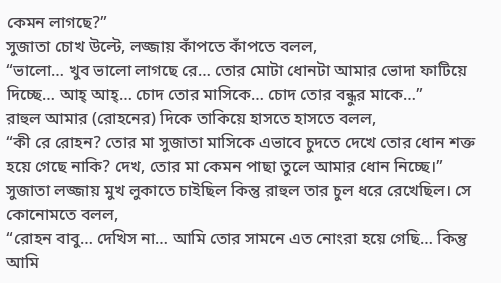কেমন লাগছে?”
সুজাতা চোখ উল্টে, লজ্জায় কাঁপতে কাঁপতে বলল,
“ভালো… খুব ভালো লাগছে রে… তোর মোটা ধোনটা আমার ভোদা ফাটিয়ে দিচ্ছে… আহ্ আহ্… চোদ তোর মাসিকে… চোদ তোর বন্ধুর মাকে…”
রাহুল আমার (রোহনের) দিকে তাকিয়ে হাসতে হাসতে বলল,
“কী রে রোহন? তোর মা সুজাতা মাসিকে এভাবে চুদতে দেখে তোর ধোন শক্ত হয়ে গেছে নাকি? দেখ, তোর মা কেমন পাছা তুলে আমার ধোন নিচ্ছে।”
সুজাতা লজ্জায় মুখ লুকাতে চাইছিল কিন্তু রাহুল তার চুল ধরে রেখেছিল। সে কোনোমতে বলল,
“রোহন বাবু… দেখিস না… আমি তোর সামনে এত নোংরা হয়ে গেছি… কিন্তু আমি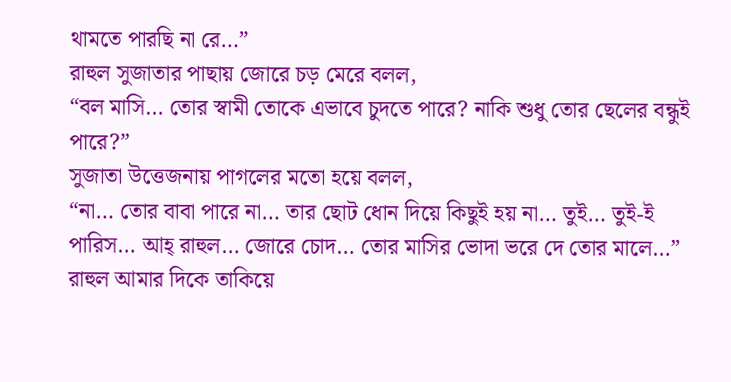থামতে পারছি না রে…”
রাহুল সুজাতার পাছায় জোরে চড় মেরে বলল,
“বল মাসি… তোর স্বামী তোকে এভাবে চুদতে পারে? নাকি শুধু তোর ছেলের বন্ধুই পারে?”
সুজাতা উত্তেজনায় পাগলের মতো হয়ে বলল,
“না… তোর বাবা পারে না… তার ছোট ধোন দিয়ে কিছুই হয় না… তুই… তুই-ই পারিস… আহ্ রাহুল… জোরে চোদ… তোর মাসির ভোদা ভরে দে তোর মালে…”
রাহুল আমার দিকে তাকিয়ে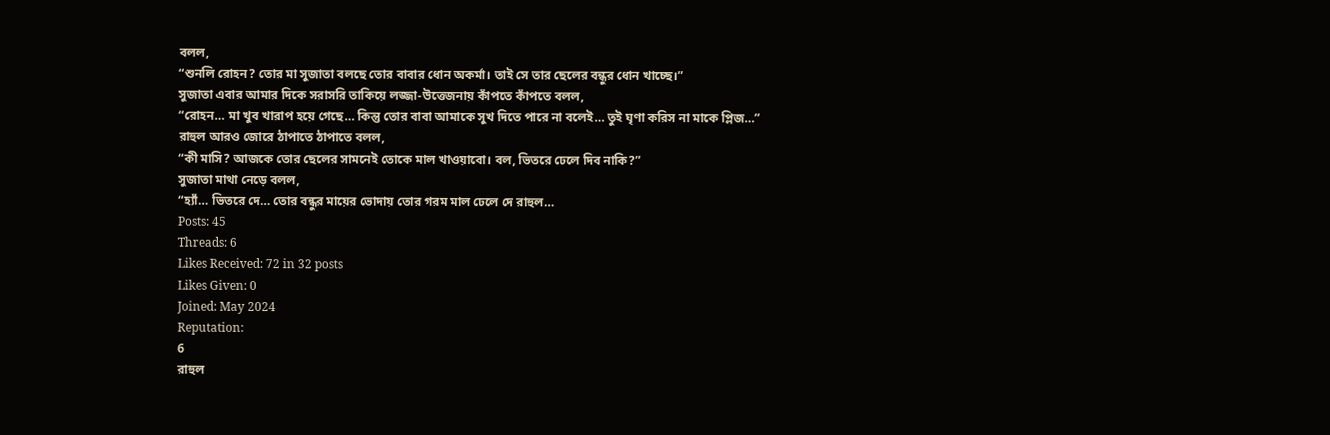বলল,
“শুনলি রোহন? তোর মা সুজাতা বলছে তোর বাবার ধোন অকর্মা। তাই সে তার ছেলের বন্ধুর ধোন খাচ্ছে।”
সুজাতা এবার আমার দিকে সরাসরি তাকিয়ে লজ্জা-উত্তেজনায় কাঁপতে কাঁপতে বলল,
“রোহন… মা খুব খারাপ হয়ে গেছে… কিন্তু তোর বাবা আমাকে সুখ দিতে পারে না বলেই… তুই ঘৃণা করিস না মাকে প্লিজ…”
রাহুল আরও জোরে ঠাপাতে ঠাপাতে বলল,
“কী মাসি? আজকে তোর ছেলের সামনেই তোকে মাল খাওয়াবো। বল, ভিতরে ঢেলে দিব নাকি?”
সুজাতা মাথা নেড়ে বলল,
“হ্যাঁ… ভিতরে দে… তোর বন্ধুর মায়ের ভোদায় তোর গরম মাল ঢেলে দে রাহুল…
Posts: 45
Threads: 6
Likes Received: 72 in 32 posts
Likes Given: 0
Joined: May 2024
Reputation:
6
রাহুল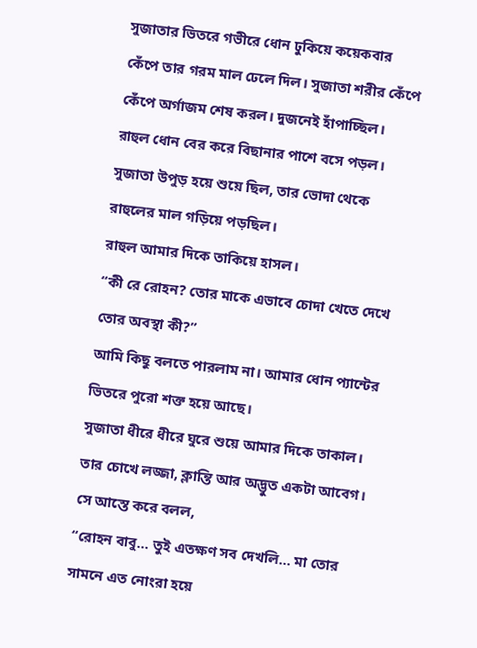সুজাতার ভিতরে গভীরে ধোন ঢুকিয়ে কয়েকবার কেঁপে তার গরম মাল ঢেলে দিল। সুজাতা শরীর কেঁপে কেঁপে অর্গাজম শেষ করল। দুজনেই হাঁপাচ্ছিল।
রাহুল ধোন বের করে বিছানার পাশে বসে পড়ল। সুজাতা উপুড় হয়ে শুয়ে ছিল, তার ভোদা থেকে রাহুলের মাল গড়িয়ে পড়ছিল।
রাহুল আমার দিকে তাকিয়ে হাসল।
“কী রে রোহন? তোর মাকে এভাবে চোদা খেতে দেখে তোর অবস্থা কী?”
আমি কিছু বলতে পারলাম না। আমার ধোন প্যান্টের ভিতরে পুরো শক্ত হয়ে আছে।
সুজাতা ধীরে ধীরে ঘুরে শুয়ে আমার দিকে তাকাল। তার চোখে লজ্জা, ক্লান্তি আর অদ্ভুত একটা আবেগ। সে আস্তে করে বলল,
“রোহন বাবু… তুই এতক্ষণ সব দেখলি… মা তোর সামনে এত নোংরা হয়ে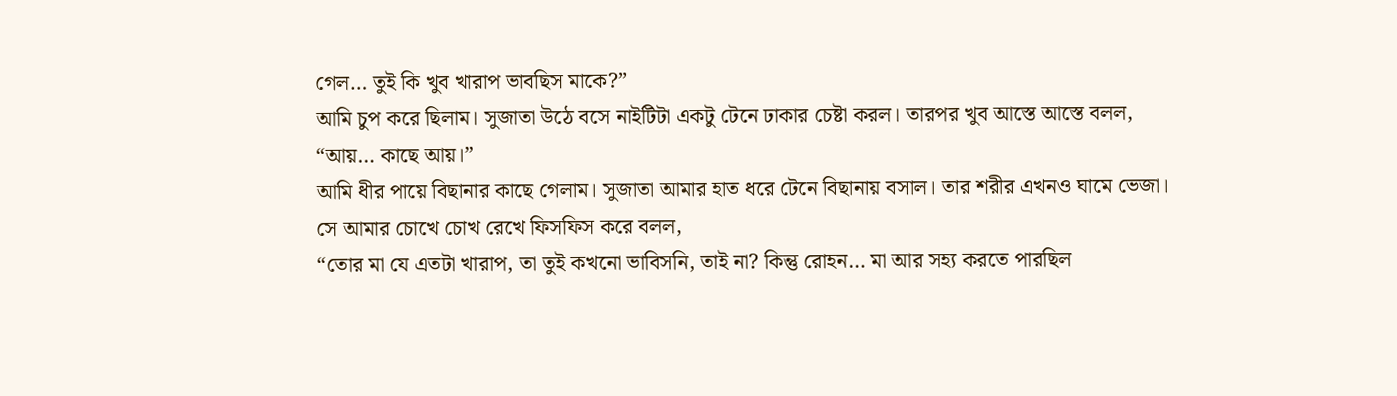গেল… তুই কি খুব খারাপ ভাবছিস মাকে?”
আমি চুপ করে ছিলাম। সুজাতা উঠে বসে নাইটিটা একটু টেনে ঢাকার চেষ্টা করল। তারপর খুব আস্তে আস্তে বলল,
“আয়… কাছে আয়।”
আমি ধীর পায়ে বিছানার কাছে গেলাম। সুজাতা আমার হাত ধরে টেনে বিছানায় বসাল। তার শরীর এখনও ঘামে ভেজা।
সে আমার চোখে চোখ রেখে ফিসফিস করে বলল,
“তোর মা যে এতটা খারাপ, তা তুই কখনো ভাবিসনি, তাই না? কিন্তু রোহন… মা আর সহ্য করতে পারছিল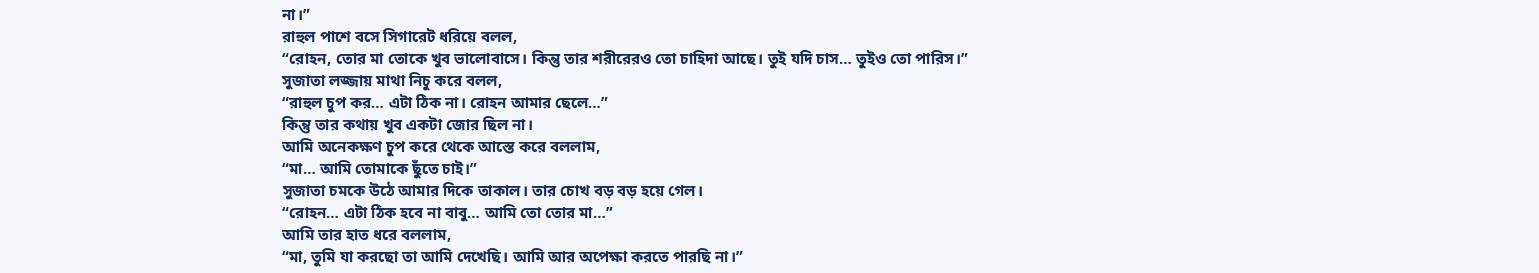না।”
রাহুল পাশে বসে সিগারেট ধরিয়ে বলল,
“রোহন, তোর মা তোকে খুব ভালোবাসে। কিন্তু তার শরীরেরও তো চাহিদা আছে। তুই যদি চাস… তুইও তো পারিস।”
সুজাতা লজ্জায় মাথা নিচু করে বলল,
“রাহুল চুপ কর… এটা ঠিক না। রোহন আমার ছেলে…”
কিন্তু তার কথায় খুব একটা জোর ছিল না।
আমি অনেকক্ষণ চুপ করে থেকে আস্তে করে বললাম,
“মা… আমি তোমাকে ছুঁতে চাই।”
সুজাতা চমকে উঠে আমার দিকে তাকাল। তার চোখ বড় বড় হয়ে গেল।
“রোহন… এটা ঠিক হবে না বাবু… আমি তো তোর মা…”
আমি তার হাত ধরে বললাম,
“মা, তুমি যা করছো তা আমি দেখেছি। আমি আর অপেক্ষা করতে পারছি না।”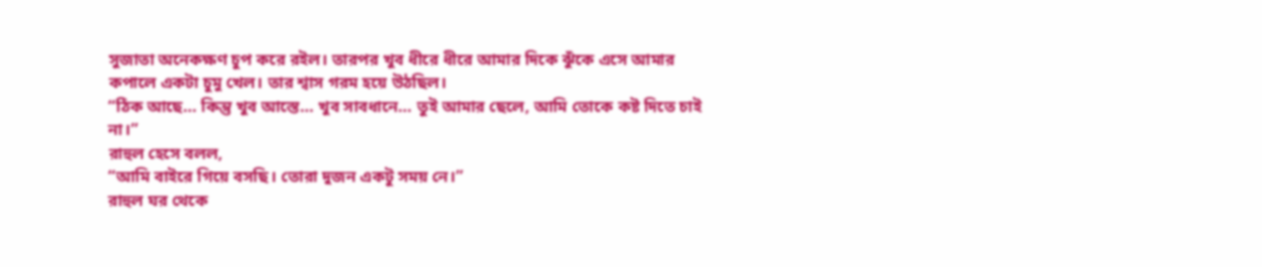সুজাতা অনেকক্ষণ চুপ করে রইল। তারপর খুব ধীরে ধীরে আমার দিকে ঝুঁকে এসে আমার কপালে একটা চুমু খেল। তার শ্বাস গরম হয়ে উঠছিল।
“ঠিক আছে… কিন্তু খুব আস্তে… খুব সাবধানে… তুই আমার ছেলে, আমি তোকে কষ্ট দিতে চাই না।”
রাহুল হেসে বলল,
“আমি বাইরে গিয়ে বসছি। তোরা দুজন একটু সময় নে।”
রাহুল ঘর থেকে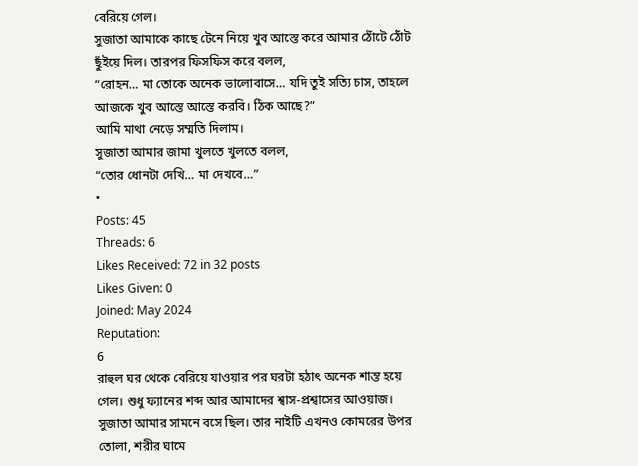বেরিয়ে গেল।
সুজাতা আমাকে কাছে টেনে নিয়ে খুব আস্তে করে আমার ঠোঁটে ঠোঁট ছুঁইয়ে দিল। তারপর ফিসফিস করে বলল,
“রোহন… মা তোকে অনেক ভালোবাসে… যদি তুই সত্যি চাস, তাহলে আজকে খুব আস্তে আস্তে করবি। ঠিক আছে?”
আমি মাথা নেড়ে সম্মতি দিলাম।
সুজাতা আমার জামা খুলতে খুলতে বলল,
“তোর ধোনটা দেখি… মা দেখবে…”
•
Posts: 45
Threads: 6
Likes Received: 72 in 32 posts
Likes Given: 0
Joined: May 2024
Reputation:
6
রাহুল ঘর থেকে বেরিয়ে যাওয়ার পর ঘরটা হঠাৎ অনেক শান্ত হয়ে গেল। শুধু ফ্যানের শব্দ আর আমাদের শ্বাস-প্রশ্বাসের আওয়াজ।
সুজাতা আমার সামনে বসে ছিল। তার নাইটি এখনও কোমরের উপর তোলা, শরীর ঘামে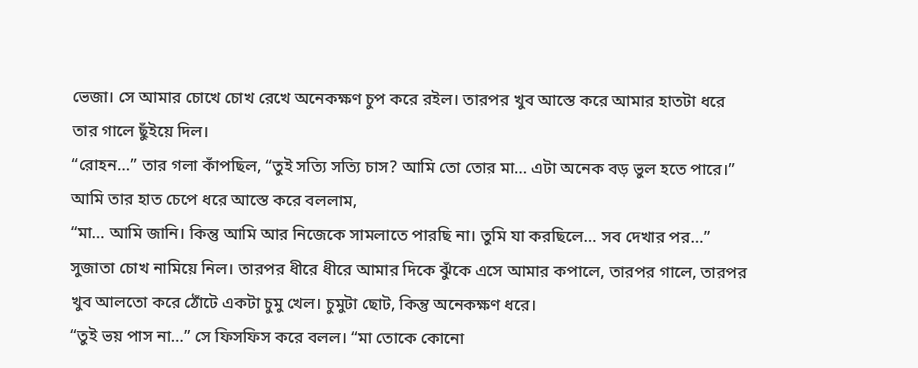ভেজা। সে আমার চোখে চোখ রেখে অনেকক্ষণ চুপ করে রইল। তারপর খুব আস্তে করে আমার হাতটা ধরে তার গালে ছুঁইয়ে দিল।
“রোহন…” তার গলা কাঁপছিল, “তুই সত্যি সত্যি চাস? আমি তো তোর মা… এটা অনেক বড় ভুল হতে পারে।”
আমি তার হাত চেপে ধরে আস্তে করে বললাম,
“মা… আমি জানি। কিন্তু আমি আর নিজেকে সামলাতে পারছি না। তুমি যা করছিলে… সব দেখার পর…”
সুজাতা চোখ নামিয়ে নিল। তারপর ধীরে ধীরে আমার দিকে ঝুঁকে এসে আমার কপালে, তারপর গালে, তারপর খুব আলতো করে ঠোঁটে একটা চুমু খেল। চুমুটা ছোট, কিন্তু অনেকক্ষণ ধরে।
“তুই ভয় পাস না…” সে ফিসফিস করে বলল। “মা তোকে কোনো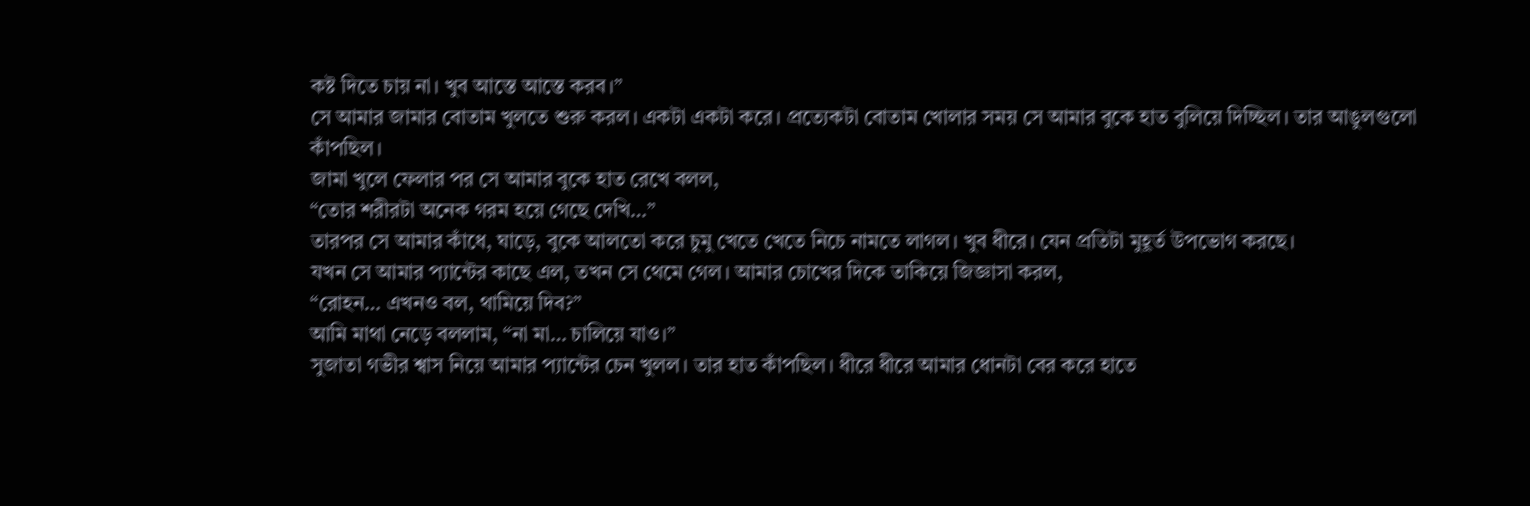কষ্ট দিতে চায় না। খুব আস্তে আস্তে করব।”
সে আমার জামার বোতাম খুলতে শুরু করল। একটা একটা করে। প্রত্যেকটা বোতাম খোলার সময় সে আমার বুকে হাত বুলিয়ে দিচ্ছিল। তার আঙুলগুলো কাঁপছিল।
জামা খুলে ফেলার পর সে আমার বুকে হাত রেখে বলল,
“তোর শরীরটা অনেক গরম হয়ে গেছে দেখি…”
তারপর সে আমার কাঁধে, ঘাড়ে, বুকে আলতো করে চুমু খেতে খেতে নিচে নামতে লাগল। খুব ধীরে। যেন প্রতিটা মুহূর্ত উপভোগ করছে।
যখন সে আমার প্যান্টের কাছে এল, তখন সে থেমে গেল। আমার চোখের দিকে তাকিয়ে জিজ্ঞাসা করল,
“রোহন… এখনও বল, থামিয়ে দিব?”
আমি মাথা নেড়ে বললাম, “না মা… চালিয়ে যাও।”
সুজাতা গভীর শ্বাস নিয়ে আমার প্যান্টের চেন খুলল। তার হাত কাঁপছিল। ধীরে ধীরে আমার ধোনটা বের করে হাতে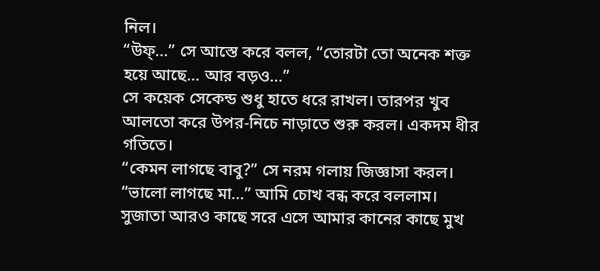নিল।
“উফ্…” সে আস্তে করে বলল, “তোরটা তো অনেক শক্ত হয়ে আছে… আর বড়ও…”
সে কয়েক সেকেন্ড শুধু হাতে ধরে রাখল। তারপর খুব আলতো করে উপর-নিচে নাড়াতে শুরু করল। একদম ধীর গতিতে।
“কেমন লাগছে বাবু?” সে নরম গলায় জিজ্ঞাসা করল।
“ভালো লাগছে মা…” আমি চোখ বন্ধ করে বললাম।
সুজাতা আরও কাছে সরে এসে আমার কানের কাছে মুখ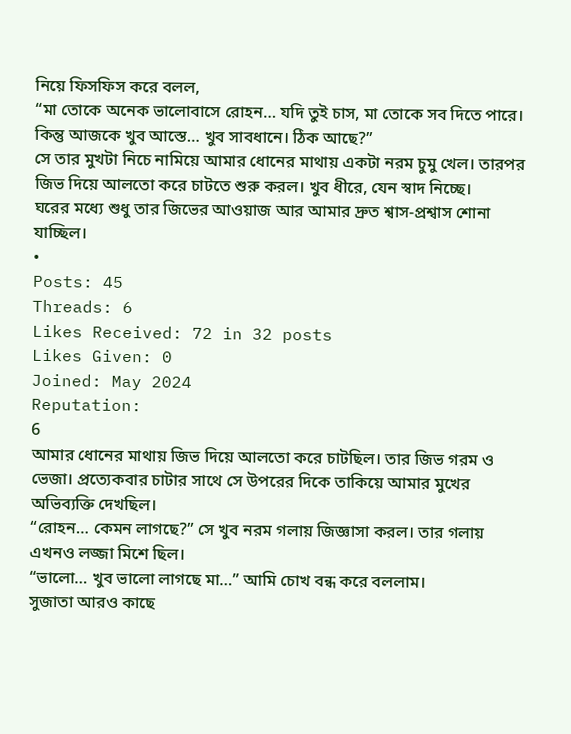নিয়ে ফিসফিস করে বলল,
“মা তোকে অনেক ভালোবাসে রোহন… যদি তুই চাস, মা তোকে সব দিতে পারে। কিন্তু আজকে খুব আস্তে… খুব সাবধানে। ঠিক আছে?”
সে তার মুখটা নিচে নামিয়ে আমার ধোনের মাথায় একটা নরম চুমু খেল। তারপর জিভ দিয়ে আলতো করে চাটতে শুরু করল। খুব ধীরে, যেন স্বাদ নিচ্ছে।
ঘরের মধ্যে শুধু তার জিভের আওয়াজ আর আমার দ্রুত শ্বাস-প্রশ্বাস শোনা যাচ্ছিল।
•
Posts: 45
Threads: 6
Likes Received: 72 in 32 posts
Likes Given: 0
Joined: May 2024
Reputation:
6
আমার ধোনের মাথায় জিভ দিয়ে আলতো করে চাটছিল। তার জিভ গরম ও ভেজা। প্রত্যেকবার চাটার সাথে সে উপরের দিকে তাকিয়ে আমার মুখের অভিব্যক্তি দেখছিল।
“রোহন… কেমন লাগছে?” সে খুব নরম গলায় জিজ্ঞাসা করল। তার গলায় এখনও লজ্জা মিশে ছিল।
“ভালো… খুব ভালো লাগছে মা…” আমি চোখ বন্ধ করে বললাম।
সুজাতা আরও কাছে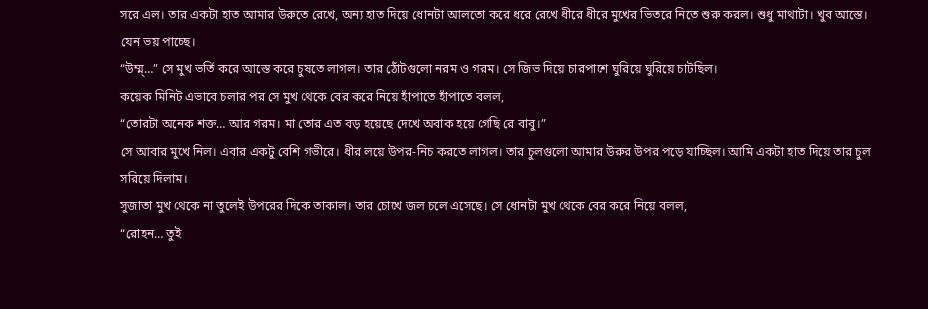সরে এল। তার একটা হাত আমার উরুতে রেখে, অন্য হাত দিয়ে ধোনটা আলতো করে ধরে রেখে ধীরে ধীরে মুখের ভিতরে নিতে শুরু করল। শুধু মাথাটা। খুব আস্তে। যেন ভয় পাচ্ছে।
“উম্ম্…” সে মুখ ভর্তি করে আস্তে করে চুষতে লাগল। তার ঠোঁটগুলো নরম ও গরম। সে জিভ দিয়ে চারপাশে ঘুরিয়ে ঘুরিয়ে চাটছিল।
কয়েক মিনিট এভাবে চলার পর সে মুখ থেকে বের করে নিয়ে হাঁপাতে হাঁপাতে বলল,
“তোরটা অনেক শক্ত… আর গরম। মা তোর এত বড় হয়েছে দেখে অবাক হয়ে গেছি রে বাবু।”
সে আবার মুখে নিল। এবার একটু বেশি গভীরে। ধীর লয়ে উপর-নিচ করতে লাগল। তার চুলগুলো আমার উরুর উপর পড়ে যাচ্ছিল। আমি একটা হাত দিয়ে তার চুল সরিয়ে দিলাম।
সুজাতা মুখ থেকে না তুলেই উপরের দিকে তাকাল। তার চোখে জল চলে এসেছে। সে ধোনটা মুখ থেকে বের করে নিয়ে বলল,
“রোহন… তুই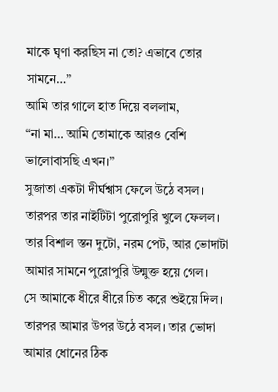মাকে ঘৃণা করছিস না তো? এভাবে তোর সামনে…”
আমি তার গালে হাত দিয়ে বললাম,
“না মা… আমি তোমাকে আরও বেশি ভালোবাসছি এখন।”
সুজাতা একটা দীর্ঘশ্বাস ফেলে উঠে বসল। তারপর তার নাইটিটা পুরোপুরি খুলে ফেলল। তার বিশাল স্তন দুটো, নরম পেট, আর ভোদাটা আমার সামনে পুরোপুরি উন্মুক্ত হয়ে গেল।
সে আমাকে ধীরে ধীরে চিত করে শুইয়ে দিল। তারপর আমার উপর উঠে বসল। তার ভোদা আমার ধোনের ঠিক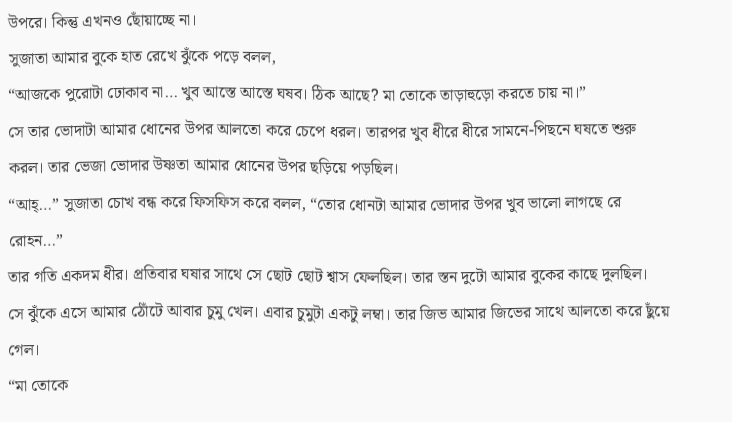উপরে। কিন্তু এখনও ছোঁয়াচ্ছে না।
সুজাতা আমার বুকে হাত রেখে ঝুঁকে পড়ে বলল,
“আজকে পুরোটা ঢোকাব না… খুব আস্তে আস্তে ঘষব। ঠিক আছে? মা তোকে তাড়াহুড়ো করতে চায় না।”
সে তার ভোদাটা আমার ধোনের উপর আলতো করে চেপে ধরল। তারপর খুব ধীরে ধীরে সামনে-পিছনে ঘষতে শুরু করল। তার ভেজা ভোদার উষ্ণতা আমার ধোনের উপর ছড়িয়ে পড়ছিল।
“আহ্…” সুজাতা চোখ বন্ধ করে ফিসফিস করে বলল, “তোর ধোনটা আমার ভোদার উপর খুব ভালো লাগছে রে রোহন…”
তার গতি একদম ধীর। প্রতিবার ঘষার সাথে সে ছোট ছোট শ্বাস ফেলছিল। তার স্তন দুটো আমার বুকের কাছে দুলছিল।
সে ঝুঁকে এসে আমার ঠোঁটে আবার চুমু খেল। এবার চুমুটা একটু লম্বা। তার জিভ আমার জিভের সাথে আলতো করে ছুঁয়ে গেল।
“মা তোকে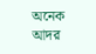অনেক আদর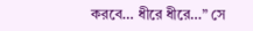করবে… ধীরে ধীরে…” সে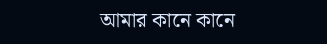আমার কানে কানে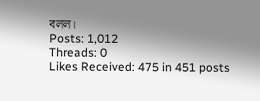বলল।
Posts: 1,012
Threads: 0
Likes Received: 475 in 451 posts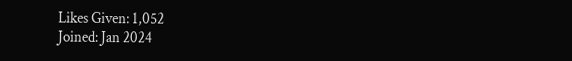Likes Given: 1,052
Joined: Jan 2024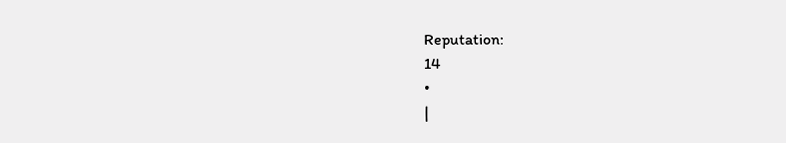Reputation:
14
•
|